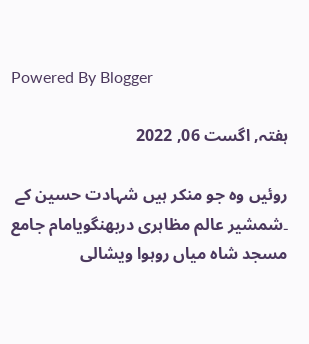Powered By Blogger

ہفتہ, اگست 06, 2022

روئیں وہ جو منکر ہیں شہادت حسین کے ۔شمشیر عالم مظاہری دربھنگویامام جامع مسجد شاہ میاں روہوا ویشالی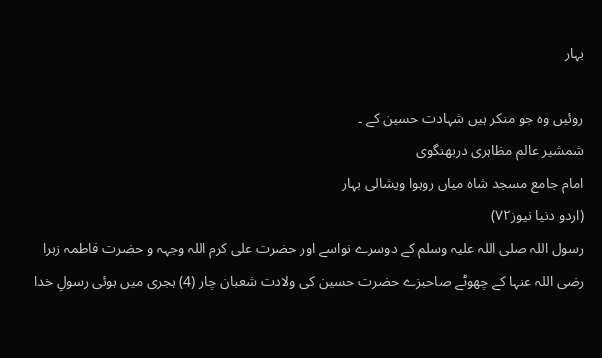بہار

روئیں وہ جو منکر ہیں شہادت حسین کے ۔
شمشیر عالم مظاہری دربھنگوی
امام جامع مسجد شاہ میاں روہوا ویشالی بہار
(اردو دنیا نیوز۷۲)
رسول اللہ صلی اللہ علیہ وسلم کے دوسرے نواسے اور حضرت علی کرم اللہ وجہہ و حضرت فاطمہ زہرا رضی اللہ عنہا کے چھوٹے صاحبزے حضرت حسین کی ولادت شعبان چار (4) ہجری میں ہوئی رسولِ خدا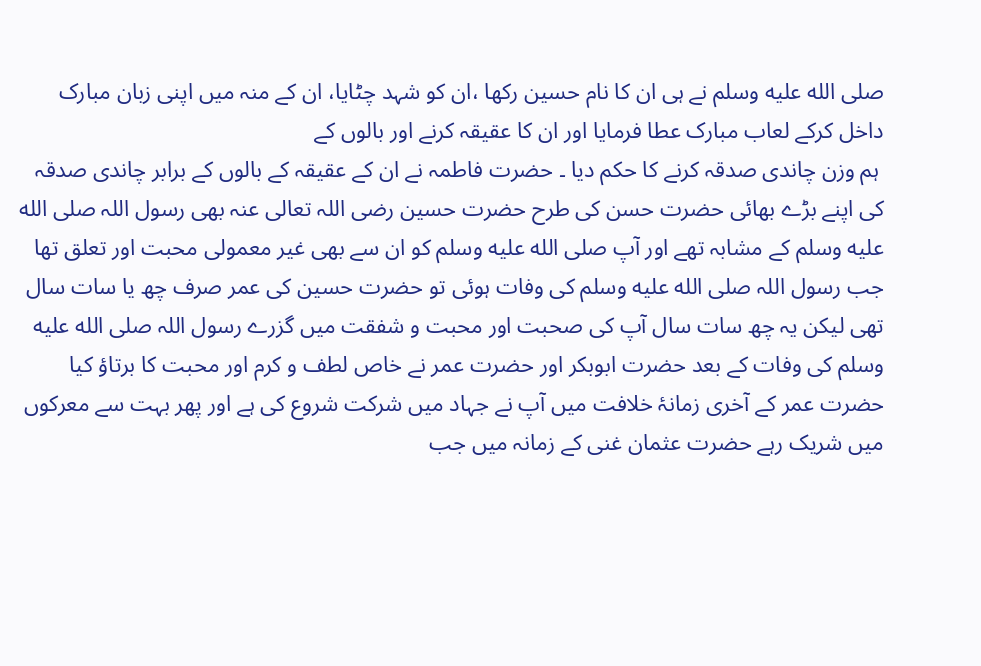صلى الله عليه وسلم نے ہی ان کا نام حسین رکھا ،ان کو شہد چٹایا، ان کے منہ میں اپنی زبان مبارک داخل کرکے لعاب مبارک عطا فرمایا اور ان کا عقیقہ کرنے اور بالوں کے
 ہم وزن چاندی صدقہ کرنے کا حکم دیا ۔ حضرت فاطمہ نے ان کے عقیقہ کے بالوں کے برابر چاندی صدقہ کی اپنے بڑے بھائی حضرت حسن کی طرح حضرت حسین رضی اللہ تعالی عنہ بھی رسول اللہ صلى الله عليه وسلم کے مشابہ تھے اور آپ صلى الله عليه وسلم کو ان سے بھی غیر معمولی محبت اور تعلق تھا جب رسول اللہ صلى الله عليه وسلم کی وفات ہوئی تو حضرت حسین کی عمر صرف چھ یا سات سال تھی لیکن یہ چھ سات سال آپ کی صحبت اور محبت و شفقت میں گزرے رسول اللہ صلى الله عليه وسلم کی وفات کے بعد حضرت ابوبکر اور حضرت عمر نے خاص لطف و کرم اور محبت کا برتاؤ کیا حضرت عمر کے آخری زمانۂ خلافت میں آپ نے جہاد میں شرکت شروع کی ہے اور پھر بہت سے معرکوں میں شریک رہے حضرت عثمان غنی کے زمانہ میں جب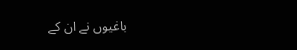باغیوں نے ان کے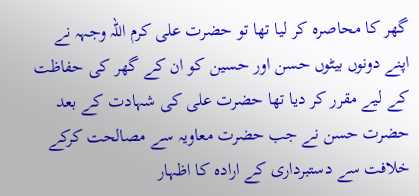گھر کا محاصرہ کر لیا تھا تو حضرت علی کرم اللہ وجہہ نے اپنے دونوں بیٹوں حسن اور حسین کو ان کے گھر کی حفاظت کے لیے مقرر کر دیا تھا حضرت علی کی شہادت کے بعد حضرت حسن نے جب حضرت معاویہ سے مصالحت کرکے خلافت سے دستبرداری کے ارادہ کا اظہار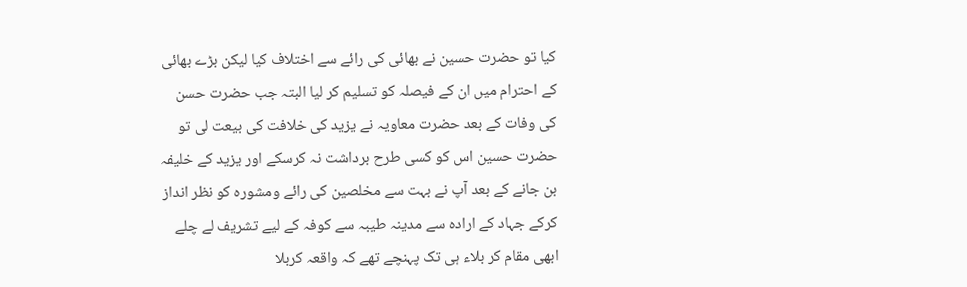کیا تو حضرت حسین نے بھائی کی رائے سے اختلاف کیا لیکن بڑے بھائی کے احترام میں ان کے فیصلہ کو تسلیم کر لیا البتہ جب حضرت حسن کی وفات کے بعد حضرت معاویہ نے یزید کی خلافت کی بیعت لی تو حضرت حسین اس کو کسی طرح برداشت نہ کرسکے اور یزید کے خلیفہ بن جانے کے بعد آپ نے بہت سے مخلصین کی رائے ومشورہ کو نظر انداز کرکے جہاد کے ارادہ سے مدینہ طیبہ سے کوفہ کے لیے تشریف لے چلے ابھی مقام کر بلاء ہی تک پہنچے تھے کہ واقعہ کربلا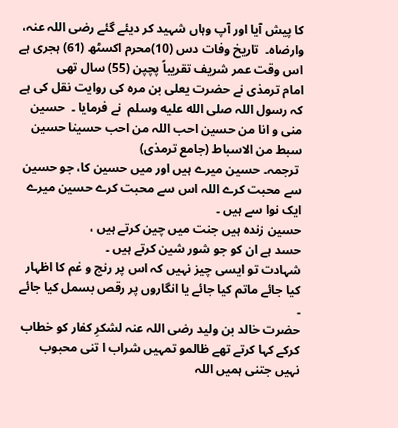کا پیش آیا اور آپ وہاں شہید کر دیئے گئے رضی اللہ عنہ، وارضاہ۔  تاریخ وفات دس (10)محرم اکسٹھ (61) ہجری ہے اس وقت عمر شریف تقریباً پچپن (55) سال تھی
امام ترمذی نے حضرت یعلی بن مرہ کی روایت نقل کی ہے کہ رسول اللہ صلى الله عليه وسلم  نے فرمایا ۔  حسین  منی و انا من حسین احب اللہ من احب حسینا حسین سبط من الاسباط (جامع ترمذی)
 ترجمہ۔ حسین میرے ہیں اور میں حسین کا، جو حسین سے محبت کرے اللہ اس سے محبت کرے حسین میرے ایک نوا سے ہیں ۔
حسین زندہ ہیں جنت میں چین کرتے ہیں ،
حسد ہے ان کو جو شور شین کرتے ہیں ۔
شہادت تو ایسی چیز نہیں کہ اس پر رنج و غم کا اظہار کیا جائے ماتم کیا جائے یا انگاروں پر رقص بسمل کیا جائے ۔
حضرت خالد بن ولید رضی اللہ عنہ لشکرِ کفار کو خطاب کرکے کہا کرتے تھے ظالمو تمہیں شراب ا تنی محبوب نہیں جتنی ہمیں اللہ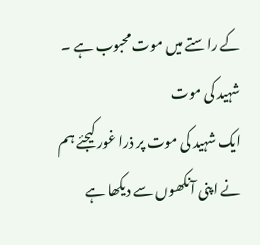کے راستے میں موت محبوب ہے ۔
شہید کی موت
ایک شہید کی موت پر ذرا غور کیجئے ہم نے اپنی آنکھوں سے دیکھا ہے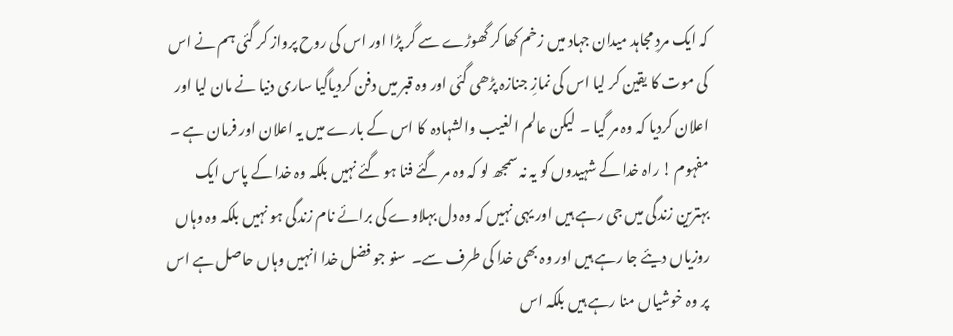کہ ایک مردِ مجاہد میدان جہاد میں زخم کھا کر گھوڑے سے گر پڑا اور اس کی روح پرواز کر گئی ہم نے اس کی موت کا یقین کر لیا اس کی نمازِ جنازہ پڑھی گئی اور وہ قبر میں دفن کردیاگیا ساری دنیا نے مان لیا اور اعلان کردیا کہ وہ مر گیا ‌۔  لیکن عالم الغیب والشہادہ  کا اس کے بارے میں یہ اعلان اور فرمان ہے ۔
مفہوم ! راہ خدا کے شہیدوں کو یہ نہ سمجھ لو کہ وہ مر گئے فنا ہو گئے نہیں بلکہ وہ خدا کے پاس ایک بہترین زندگی میں جی رہے ہیں اور یہی نہیں کہ وہ دل بہلاوے کی برائے نام زندگی ہو نہیں بلکہ وہ وہاں روزیاں دیئے جا رہے ہیں اور وہ بھی خدا کی طرف سے۔  سنو جو فضل خدا انہیں وہاں حاصل ہے اس پر وہ خوشیاں منا رہے ہیں بلکہ اس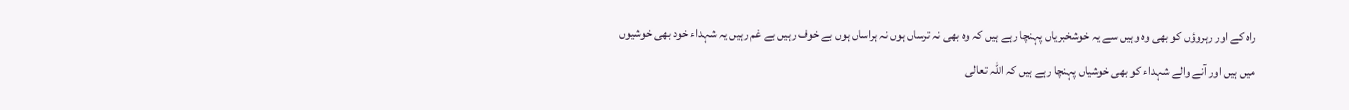راہ کے اور رہروؤں کو بھی وہ وہیں سے یہ خوشخبریاں پہنچا رہے ہیں کہ وہ بھی نہ ترساں ہوں نہ ہراساں ہوں بے خوف رہیں بے غم رہیں یہ شہداء خود بھی خوشیوں میں ہیں اور آنے والے شہداء کو بھی خوشیاں پہنچا رہے ہیں کہ اللہ تعالی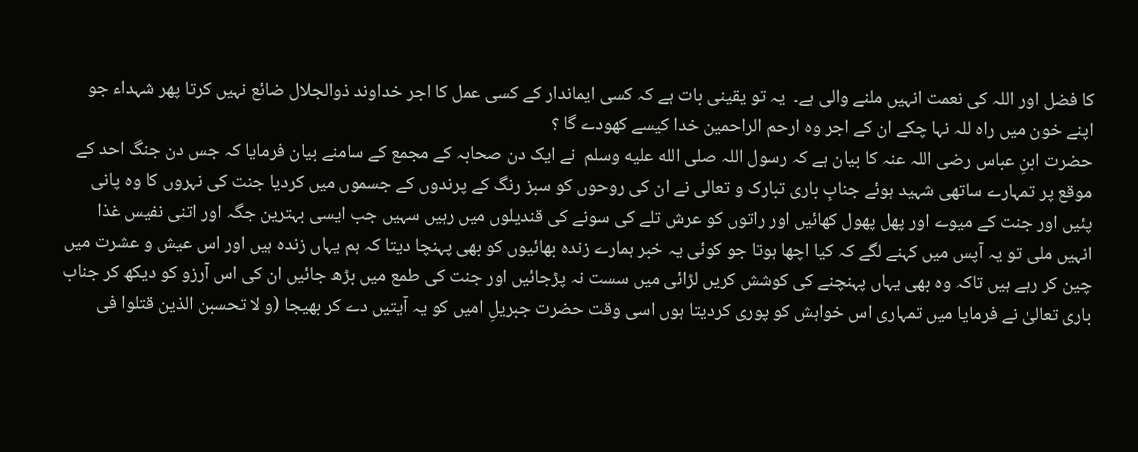کا فضل اور اللہ کی نعمت انہیں ملنے والی ہے۔  یہ تو یقینی بات ہے کہ کسی ایماندار کے کسی عمل کا اجر خداوند ذوالجلال ضائع نہیں کرتا پھر شہداء جو اپنے خون میں راہ للہ نہا چکے ان کے اجر وہ ارحم الراحمین خدا کیسے کھودے گا ؟
حضرت ابنِ عباس رضی اللہ عنہ کا بیان ہے کہ رسول اللہ صلى الله عليه وسلم  نے ایک دن صحابہ کے مجمع کے سامنے بیان فرمایا کہ جس دن جنگ احد کے موقع پر تمہارے ساتھی شہید ہوئے جنابِ باری تبارک و تعالی نے ان کی روحوں کو سبز رنگ کے پرندوں کے جسموں میں کردیا جنت کی نہروں کا وہ پانی پئیں اور جنت کے میوے اور پھل پھول کھائیں اور راتوں کو عرش تلے کی سونے کی قندیلوں میں رہیں سہیں جب ایسی بہترین جگہ اور اتنی نفیس غذا انہیں ملی تو یہ آپس میں کہنے لگے کہ کیا اچھا ہوتا جو کوئی یہ خبر ہمارے زندہ بھائیوں کو بھی پہنچا دیتا کہ ہم یہاں زندہ ہیں اور اس عیش و عشرت میں چین کر رہے ہیں تاکہ وہ بھی یہاں پہنچنے کی کوشش کریں لڑائی میں سست نہ پڑجائیں اور جنت کی طمع میں بڑھ جائیں ان کی اس آرزو کو دیکھ کر جناب باری تعالیٰ نے فرمایا میں تمہاری اس خواہش کو پوری کردیتا ہوں اسی وقت حضرت جبریلِ امیں کو یہ آیتیں دے کر بھیجا (و لا تحسبن الذین قتلوا فی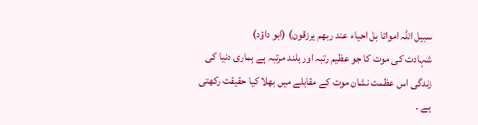سبیل اللہ امواتا بل احیاء عند ربھم یرزقون) (ابو داؤد)
شہادت کی موت کا جو عظیم رتبہ اور بلند مرتبہ ہے ہماری دنیا کی زندگی اس عظمت نشان موت کے مقابلے میں بھلا کیا حقیقت رکھتی ہے ۔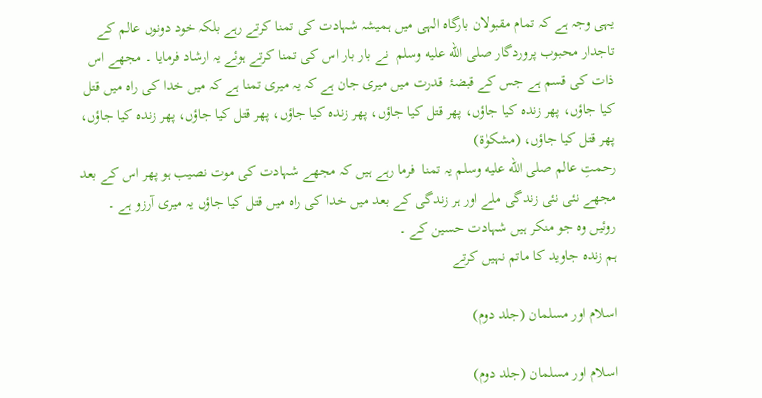یہی وجہ ہے کہ تمام مقبولان بارگاہ الہی میں ہمیشہ شہادت کی تمنا کرتے رہے بلکہ خود دونوں عالم کے تاجدار محبوب پروردگار صلى الله عليه وسلم  نے بار بار اس کی تمنا کرتے ہوئے یہ ارشاد فرمایا ۔ مجھے اس ذات کی قسم ہے جس کے قبضۂ  قدرت میں میری جان ہے کہ یہ میری تمنا ہے کہ میں خدا کی راہ میں قتل کیا جاؤں، پھر زندہ کیا جاؤں، پھر قتل کیا جاؤں، پھر زندہ کیا جاؤں، پھر قتل کیا جاؤں، پھر زندہ کیا جاؤں، پھر قتل کیا جاؤں، (مشکوٰۃ)
رحمتِ عالم صلى الله عليه وسلم یہ تمنا  فرما رہے ہیں کہ مجھے شہادت کی موت نصیب ہو پھر اس کے بعد مجھے نئی نئی زندگی ملے اور ہر زندگی کے بعد میں خدا کی راہ میں قتل کیا جاؤں یہ میری آرزو ہے ۔
روئیں وہ جو منکر ہیں شہادت حسین کے ۔
ہم زندہ جاوید کا ماتم نہیں کرتے

اسلام اور مسلمان (جلد دوم)

اسلام اور مسلمان (جلد دوم)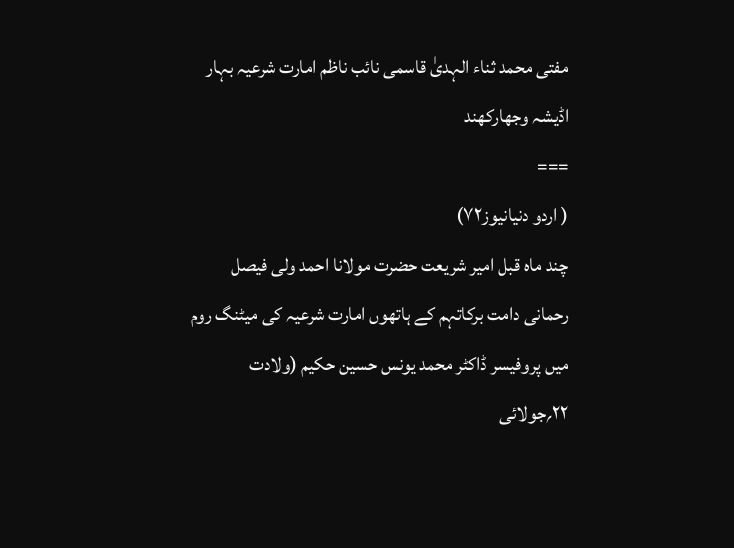مفتی محمد ثناء الہدیٰ قاسمی نائب ناظم امارت شرعیہ بہار اڈیشہ وجھارکھند
===
( اردو دنیانیوز۷۲)
چند ماہ قبل امیر شریعت حضرت مولانا احمد ولی فیصل رحمانی دامت برکاتہم کے ہاتھوں امارت شرعیہ کی میٹنگ روم میں پروفیسر ڈاکٹر محمد یونس حسین حکیم (ولادت ۲۲؍جولائی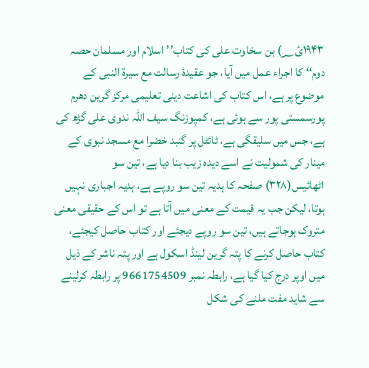۱۹۴۳ئ؁) بن سخاوت علی کی کتاب’’ اسلام اور مسلمان حصہ دوم‘‘ کا اجراء عمل میں آیا، جو عقیدۂ رسالت مع سیرۃ النبی کے موضوع پر ہے، اس کتاب کی اشاعت دینی تعلیمی مرکز گرین دھرم پورسمستی پور سے ہوئی ہے، کمپوزنگ سیف اللہ ندوی علی گڑھ کی ہے، جس میں سلیقگی ہے، ٹائٹل پر گنبد خضرا مع مسجد نبوی کے مینار کی شمولیت نے اسے دیدہ زیب بنا دیا ہے، تین سو اٹھائیس(۳۲۸) صفحہ کا ہدیہ تین سو روپے ہے، ہدیہ اجباری نہیں ہوتا، لیکن جب یہ قیمت کے معنی میں آتا ہے تو اس کے حقیقی معنی متروک ہوجاتے ہیں، تین سو روپے دیجئے اور کتاب حاصل کیجئے، کتاب حاصل کرنے کا پتہ گرین لینڈ اسکول ہے اور پتہ ناشر کے ذیل میں اوپر درج کیا گیا ہے، رابطہ نمبر 9661754509 پر رابطہ کرلینے سے شاید مفت ملنے کی شکل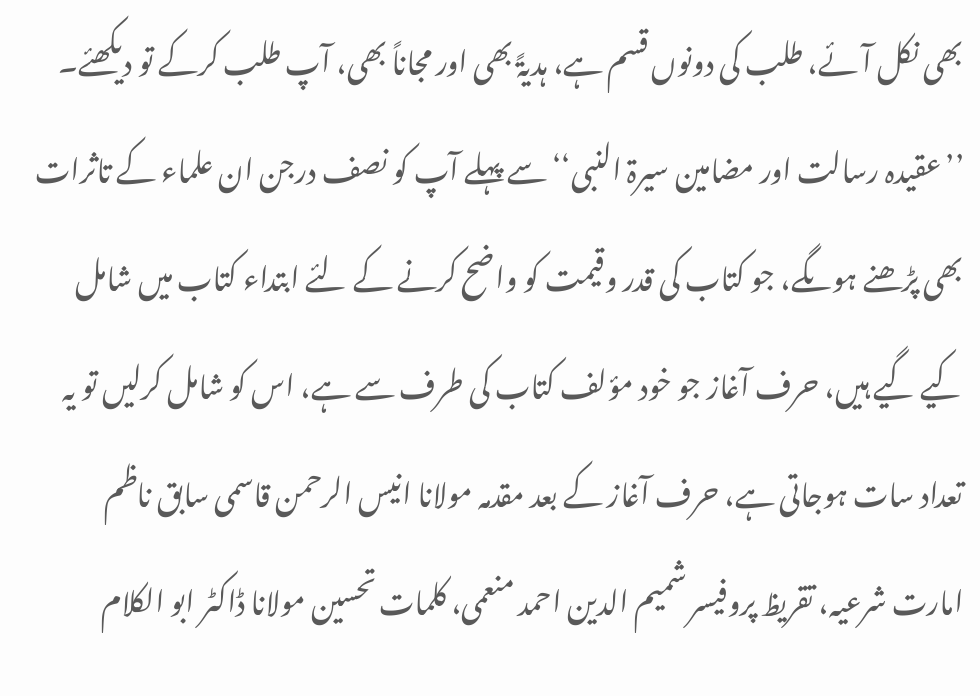بھی نکل آئے، طلب کی دونوں قسم ہے، ہدیۃً بھی اور مجاناً بھی، آپ طلب کرکے تو دیکھئے۔
’’عقیدہ رسالت اور مضامین سیرۃ النبی‘‘ سے پہلے آپ کو نصف درجن ان علماء کے تاثرات بھی پڑھنے ہوںگے، جو کتاب کی قدر وقیمت کو واضح کرنے کے لئے ابتداء کتاب میں شامل کیے گیے ہیں، حرف آغاز جو خود مؤلف کتاب کی طرف سے ہے، اس کو شامل کرلیں تو یہ تعداد سات ہوجاتی ہے، حرف آغاز کے بعد مقدمہ مولانا انیس الرحمن قاسمی سابق ناظم امارت شرعیہ، تقریظ پروفیسر شمیم الدین احمد منعمی، کلمات تحسین مولانا ڈاکٹر ابو الکلام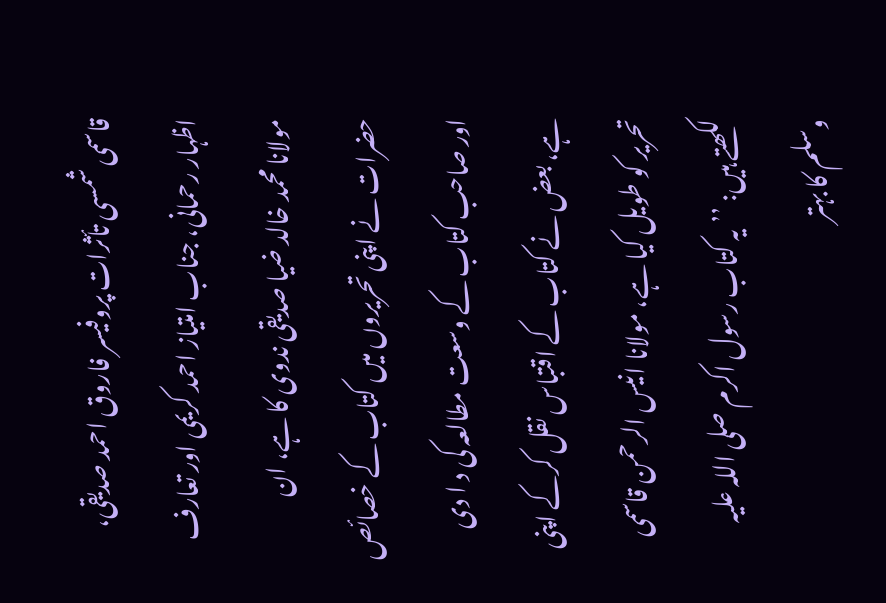قاسمی شمسی تأثرات پروفیسر فاروق احمد صدیقی، اظہار رحمانی، جناب امتیاز احمد کریمی اور تعارف مولانا محمد خالد ضیا صدیقی ندوی کا ہے، ان حضرات نے اپنی تحریروں میں کتاب کے خصائص اور صاحب کتاب کے وسعت مطالعہ کی د ا دی ہے، بعض نے کتاب کے اقتباس نقل کرکے اپنی تحریر کو طویل کیا ہے، مولانا انیس الرحمن قاسمی لکھتے ہیں: ’’یہ کتاب رسول اکرم صلی اللہ علیہ وسلم کا بہتر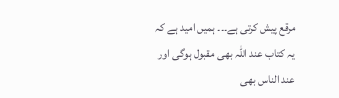مرقع پیش کرتی ہے۔۔۔ ہمیں امید ہے کہ یہ کتاب عند اللہ بھی مقبول ہوگی اور عند الناس بھی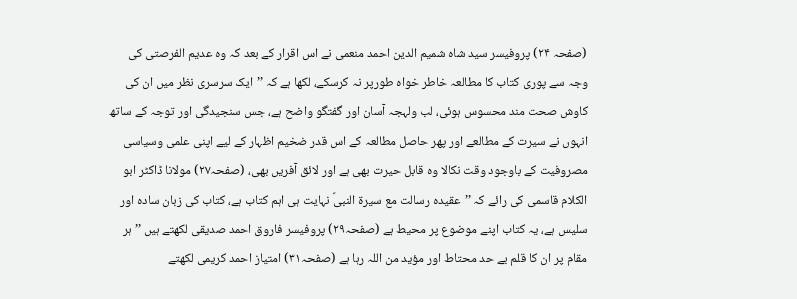(صفحہ ۲۴) پروفیسر سید شاہ شمیم الدین احمد منعمی نے اس اقرار کے بعد کہ وہ عدیم الفرصتی کی وجہ سے پوری کتاب کا مطالعہ خاطر خواہ طورپر نہ کرسکے، لکھا ہے کہ ’’ایک سرسری نظر میں ان کی کاوش صحت مند محسوس ہوئی، لب ولہجہ آسان اور گفتگو واضح ہے، جس سنجیدگی اور توجہ کے ساتھ انہوں نے سیرت کے مطالعے اور پھر حاصل مطالعہ کے اس قدر ضخیم اظہار کے لیے اپنی علمی وسیاسی مصروفیت کے باوجود وقت نکالا وہ قابل حیرت بھی ہے اور لائق آفریں بھی، (صفحہ۲۷) مولانا ڈاکٹر ابو الکلام قاسمی کی رائے کہ ’’عقیدہ رسالت مع سیرۃ النبیؐ نہایت ہی اہم کتاب ہے، کتاب کی زبان سادہ اور سلیس ہے، یہ کتاب اپنے موضوع پر محیط ہے (صفحہ۲۹) پروفیسر فاروق احمد صدیقی لکھتے ہیں ’’ہر مقام پر ان کا قلم بے حد محتاط اور مؤید من اللہ رہا ہے (صفحہ۳۱) امتیاز احمد کریمی لکھتے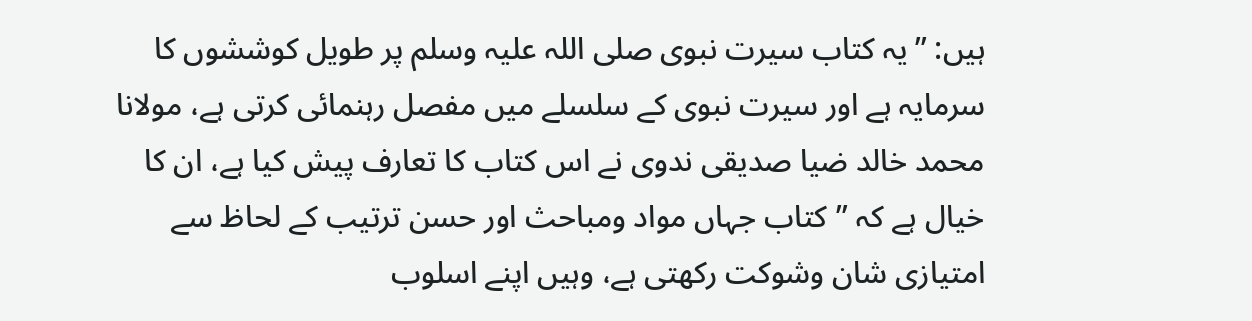ہیں: ’’یہ کتاب سیرت نبوی صلی اللہ علیہ وسلم پر طویل کوششوں کا سرمایہ ہے اور سیرت نبوی کے سلسلے میں مفصل رہنمائی کرتی ہے، مولانا محمد خالد ضیا صدیقی ندوی نے اس کتاب کا تعارف پیش کیا ہے، ان کا خیال ہے کہ ’’کتاب جہاں مواد ومباحث اور حسن ترتیب کے لحاظ سے امتیازی شان وشوکت رکھتی ہے، وہیں اپنے اسلوب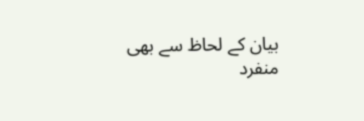بیان کے لحاظ سے بھی منفرد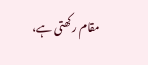مقام رکھتی ہے،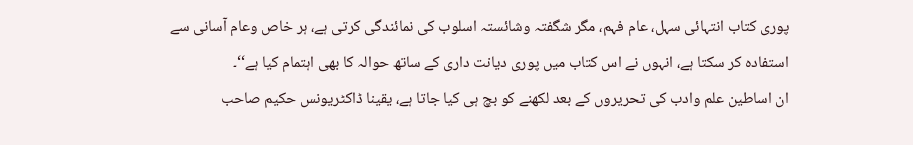پوری کتاب انتہائی سہل، عام فہم، مگر شگفتہ وشائستہ اسلوب کی نمائندگی کرتی ہے، ہر خاص وعام آسانی سے استفادہ کر سکتا ہے، انہوں نے اس کتاب میں پوری دیانت داری کے ساتھ حوالہ کا بھی اہتمام کیا ہے‘‘۔
ان اساطین علم وادب کی تحریروں کے بعد لکھنے کو بچ ہی کیا جاتا ہے، یقینا ڈاکٹریونس حکیم صاحب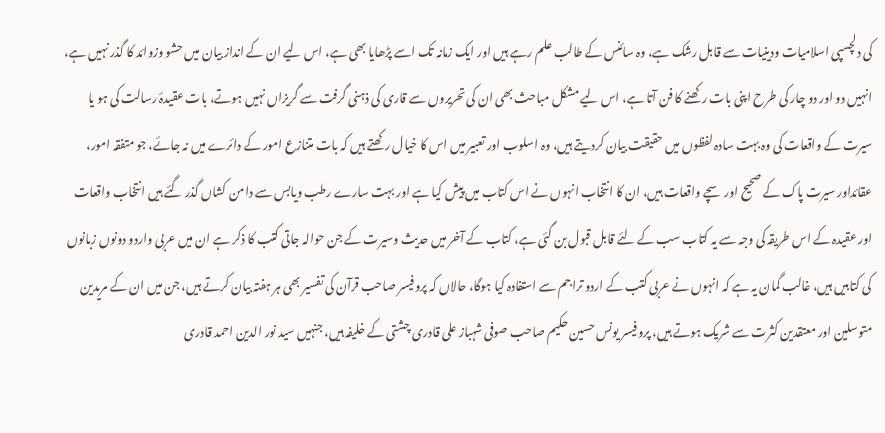کی دلچسپی اسلامیات ودینیات سے قابل رشک ہے، وہ سائنس کے طالب علم رہے ہیں اور ایک زمانہ تک اسے پڑھایا بھی ہے، اس لیے ان کے انداز بیان میں حشو وزوائد کا گذر نہیں ہے، انہیں دو اور دو چار کی طرح اپنی بات رکھنے کا فن آتا ہے، اس لیے مشکل مباحث بھی ان کی تحریروں سے قاری کی ذہنی گرفت سے گریزاں نہیں ہوتے، بات عقیدۂ رسالت کی ہو یا سیرت کے واقعات کی وہ بہت سادہ لفظوں میں حقیقت بیان کردیتے ہیں، وہ اسلوب اور تعبیر میں اس کا خیال رکھتے ہیں کہ بات متنازع امور کے دائرے میں نہ جائے، جو متفقہ امور، عقائداور سیرت پاک کے صحیح اور سچے واقعات ہیں، ان کا انتخاب انہوں نے اس کتاب میں پیش کیا ہے اور بہت سارے رطب ویابس سے دامن کشاں گذر گئے ہیں انتخاب واقعات اور عقیدہ کے اس طریقہ کی وجہ سے یہ کتاب سب کے لئے قابل قبول بن گئی ہے، کتاب کے آخر میں حدیث وسیرت کے جن حوالہ جاتی کتب کا ذکر ہے ان میں عربی واردو دونوں زبانوں کی کتابیں ہیں، غالب گمان یہ ہے کہ انہوں نے عربی کتب کے اردو تراجم سے استفادہ کیا ہوگا، حالاں کہ پروفیسر صاحب قرآن کی تفسیر بھی ہر ہفتہ بیان کرتے ہیں، جن میں ان کے مریدین متوسلین اور معتقدین کثرت سے شریک ہوتے ہیں، پروفیسر یونس حسین حکیم صاحب صوفی شہباز علی قادری چشتی کے خلیفہ ہیں، جنہیں سید نور الدین احمد قادری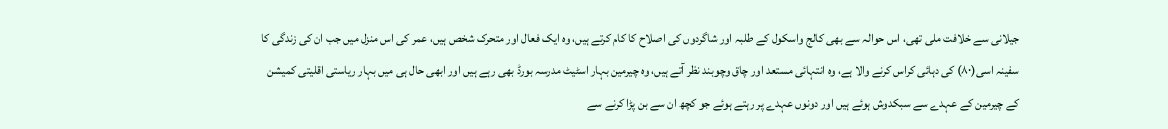جیلانی سے خلافت ملی تھی، اس حوالہ سے بھی کالج واسکول کے طلبہ اور شاگردوں کی اصلاح کا کام کرتے ہیں، وہ ایک فعال اور متحرک شخص ہیں، عمر کی اس منزل میں جب ان کی زندگی کا سفینہ اسی(۸۰) کی دہائی کراس کرنے والا ہے، وہ انتہائی مستعد اور چاق وچوبند نظر آتے ہیں، وہ چیرمین بہار اسٹیٹ مدرسہ بورڈ بھی رہے ہیں اور ابھی حال ہی میں بہار ریاستی اقلیتی کمیشن کے چیرمین کے عہدے سے سبکدوش ہوئے ہیں اور دونوں عہدے پر رہتے ہوئے جو کچھ ان سے بن پڑا کرنے سے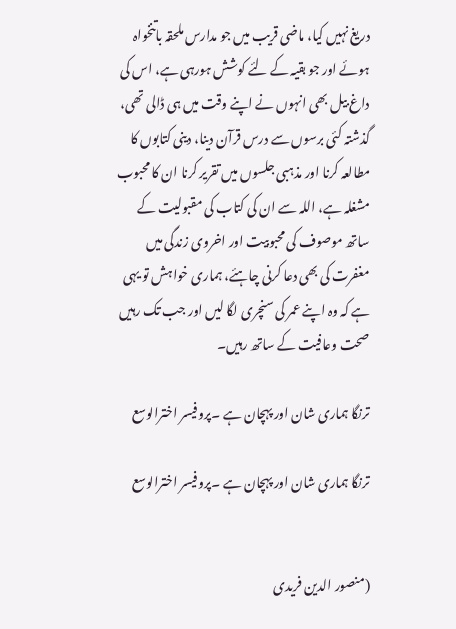دریغ نہیں کیا، ماضی قریب میں جو مدارس ملحقہ باتنخواہ ہوئے اور جو بقیہ کے لئے کوشش ہورہی ہے، اس کی داغ بیل بھی انہوں نے اپنے وقت میں ہی ڈالی تھی، گذشتہ کئی برسوں سے درس قرآن دینا، دینی کتابوں کا مطالعہ کرنا اور مذہبی جلسوں میں تقریر کرنا ان کا محبوب مشغلہ ہے، اللہ سے ان کی کتاب کی مقبولیت کے ساتھ موصوف کی محبوبیت اور اخروی زندگی میں مغفرت کی بھی دعا کرنی چاہئے، ہماری خواہش تو یہی ہے کہ وہ اپنے عمر کی سنچری لگا لیں اور جب تک رہیں صحت وعافیت کے ساتھ رہیں۔

ترنگا ہماری شان اور پہچان ہے ۔پروفیسر اخترالوسع

ترنگا ہماری شان اور پہچان ہے ۔پروفیسر اخترالوسع


(منصور الدین فریدی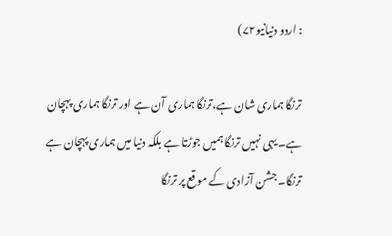: اردو دنیانیو۷۲)

ترنگا ہماری شان ہے،ترنگا ہماری آن ہے اور ترنگا ہماری پہچان ہے۔ یہی نہیں ترنگا ہمیں جوڑتا ہے بلکہ دنیا میں ہماری پہچان ہے ترنگا۔ جشن آزادی کے موقع پر ترنگا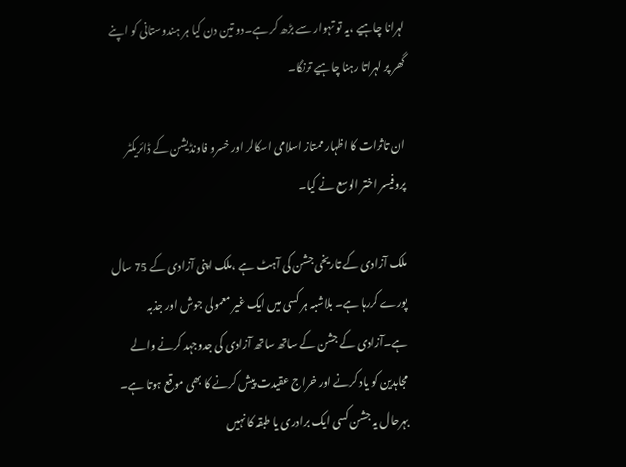لہرانا چاہیے ،یہ تو تہوار سے بڑھ کر ہے۔دو تین دن کیا ہر ہندوستانی کو اپنے گھر پر لہراتا رہنا چاہیے ترنگا۔

ان تاثرات کا اظہار ممتاز اسلامی اسکالر اور خسرو فاونڈیشن کے ڈائریکٹر پروفیسر اختر الوسع نے کیا۔

ملک آزادی کے تاریخی جشن کی آہٹ ہے ،ملک اپنی آزادی کے 75 سال پورے کررہا ہے۔ بلاشبہ ہر کسی میں ایک غیر معمولی جوش اور جذبہ ہے۔آزادی کے جشن کے ساتھ ساتھ آزادی کی جدوجہد کرنے والے مجاہدین کو یاد کرنے اور خراج عقیدت پیش کرنے کا بھی موقع ہوتا ہے۔ بہرحال یہ جشن کسی ایک برادری یا طبقہ کا نہیں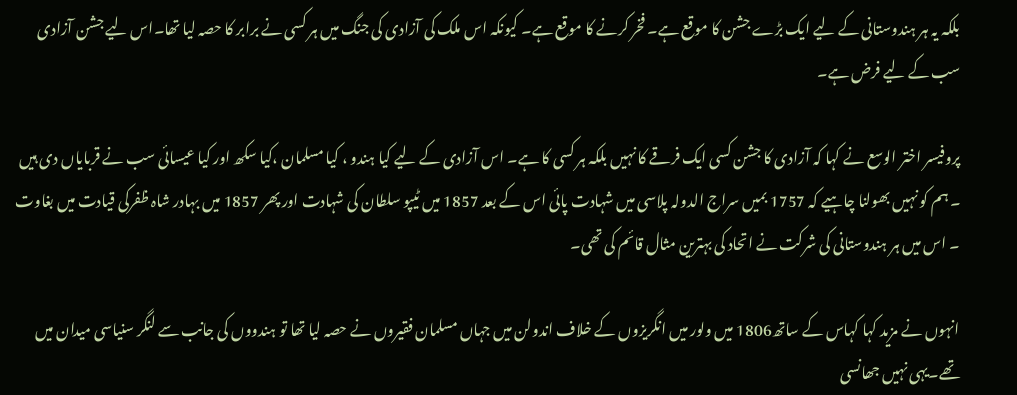بلکہ یہ ہر ہندوستانی کے لیے ایک بڑے جشن کا موقع ہے۔ فخر کرنے کا موقع ہے۔ کیونکہ اس ملک کی آزادی کی جنگ میں ہر کسی نے برابر کا حصہ لیا تھا۔اس لیے جشن آزادی سب کے لیے فرض ہے۔

پروفیسر اختر الوسع نے کہا کہ آزادی کا جشن کسی ایک فرقے کا نہیں بلکہ ہر کسی کا ہے۔ اس آزادی کے لیے کیا ہندو ، کیا مسلمان ،کیا سکھ اور کیا عیسائی سب نے قربایاں دی ہیں ۔ ہم کو نہیں بھولنا چاہیے کہ 1757 بمیں سراج الدولہ پلاسی میں شہادت پائی اس کے بعد 1857 میں ٹیپو سلطان کی شہادت اور پھر 1857 میں بہادر شاہ ظفرکی قیادت میں بغاوت ۔ اس میں ہر ہندوستانی کی شرکت نے اتحاد کی بہترین مثال قائم کی تھی۔

انہوں نے مزید کہا کہاس کے ساتھ1806 میں ولور میں انگریزوں کے خلاف اندولن میں جہاں مسلمان فقیروں نے حصہ لیا تھا تو ہندووں کی جانب سے لنگر سنیاسی میدان میں تھے۔یہی نہیں جھانسی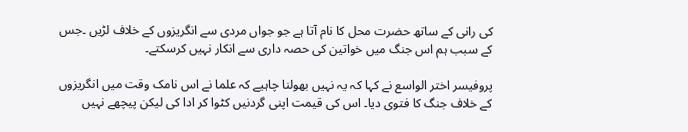کی رانی کے ساتھ حضرت محل کا نام آتا ہے جو جواں مردی سے انگریزوں کے خلاف لڑیں ۔جس کے سبب ہم اس جنگ میں خواتین کی حصہ داری سے انکار نہیں کرسکتے۔

پروفیسر اختر الواسع نے کہا کہ یہ نہیں بھولنا چاہیے کہ علما نے اس نامک وقت میں انگریزوں کے خلاف جنگ کا فتوی دیا۔ اس کی قیمت اپنی گردنیں کٹوا کر ادا کی لیکن پیچھے نہیں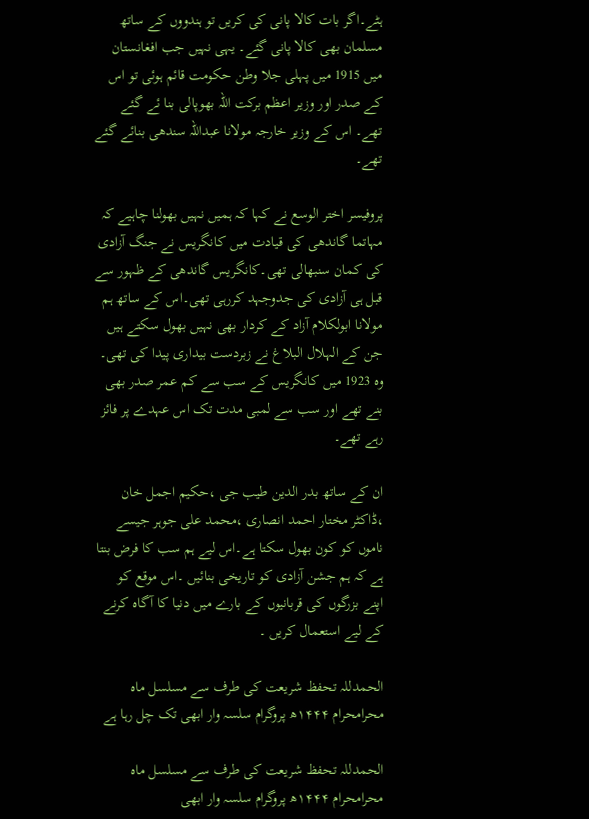ہٹے۔اگر بات کالا پانی کی کریں تو ہندووں کے ساتھ مسلمان بھی کالا پانی گئے۔ یہی نہیں جب افغانستان میں 1915 میں پہلی جلا وطن حکومت قائم ہوئی تو اس کے صدر اور وزیر اعظم برکت اللہ بھوپالی بنا ئے گئے تھے۔ اس کے وزیر خارجہ مولانا عبداللہ سندھی بنائے گئے تھے۔

پروفیسر اختر الوسع نے کہا کہ ہمیں نہیں بھولنا چاہیے کہ مہاتما گاندھی کی قیادت میں کانگریس نے جنگ آزادی کی کمان سنبھالی تھی۔کانگریس گاندھی کے ظہور سے قبل ہی آزادی کی جدوجہد کررہی تھی۔اس کے ساتھ ہم مولانا ابولکلام آزاد کے کردار بھی نہیں بھول سکتے ہیں جن کے الہلال البلاغ نے زبردست بیداری پیدا کی تھی۔ وہ 1923 میں کانگریس کے سب سے کم عمر صدر بھی بنے تھے اور سب سے لمبی مدت تک اس عہدے پر فائز رہے تھے۔

ان کے ساتھ بدر الدین طیب جی ،حکیم اجمل خان ،ڈاکٹر مختار احمد انصاری ،محمد علی جوہر جیسے ناموں کو کون بھول سکتا ہے۔اس لیے ہم سب کا فرض بنتا ہے کہ ہم جشن آزادی کو تاریخی بنائیں ۔اس موقع کو اپنے بزرگوں کی قربانیوں کے بارے میں دنیا کا آگاہ کرنے کے لیے استعمال کریں ۔

الحمدللہ تحفظ شریعت کی طرف سے مسلسل ماہ محرامحرام ۱۴۴۴ھ پروگرام سلسہ وار ابھی تک چل رہا ہے

الحمدللہ تحفظ شریعت کی طرف سے مسلسل ماہ محرامحرام ۱۴۴۴ھ پروگرام سلسہ وار ابھی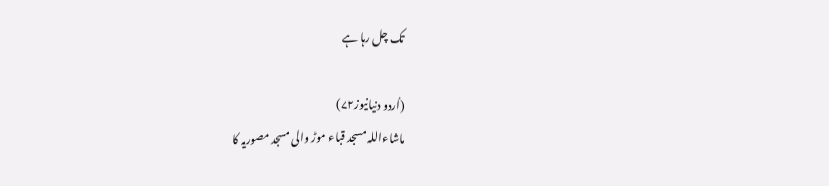تک چل رہا ہے

(اُردو دنیانیوز۷۲)
ماشاءاللہ مسجد قباء موڑ والی مسجد مصوریہ کا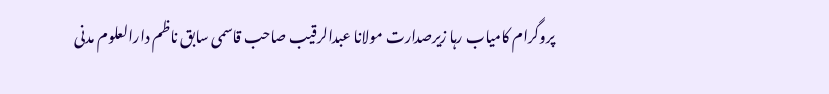پروگرام کامیاب رہا زیرصدارت مولانا عبدالرقیب صاحب قاسمی سابق ناظم دارالعلوم مدنی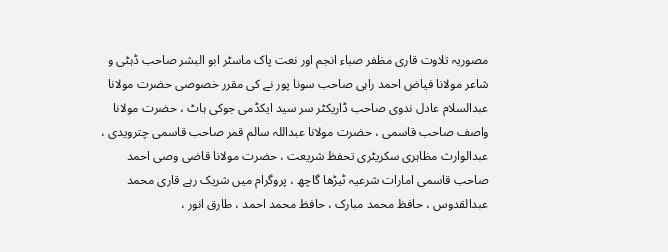مصوریہ تلاوت قاری مظفر صباء انجم اور نعت پاک ماسٹر ابو البشر صاحب ڈہٹی و شاعر مولانا فیاض احمد راہی صاحب سونا پور نے کی مقرر خصوصی حضرت مولانا عبدالسلام عادل ندوی صاحب ڈاریکٹر سر سید ایکڈمی جوکی ہاٹ ، حضرت مولانا واصف صاحب قاسمی ، حضرت مولانا عبداللہ سالم قمر صاحب قاسمی چترویدی ، عبدالوارث مظاہری سکریٹری تحفظ شریعت ، حضرت مولانا قاضی وصی احمد صاحب قاسمی امارات شرعیہ ٹیڑھا گاچھ ، پروگرام میں شریک رہے قاری محمد عبدالقدوس ، حافظ محمد مبارک ، حافظ محمد احمد ، طارق انور ،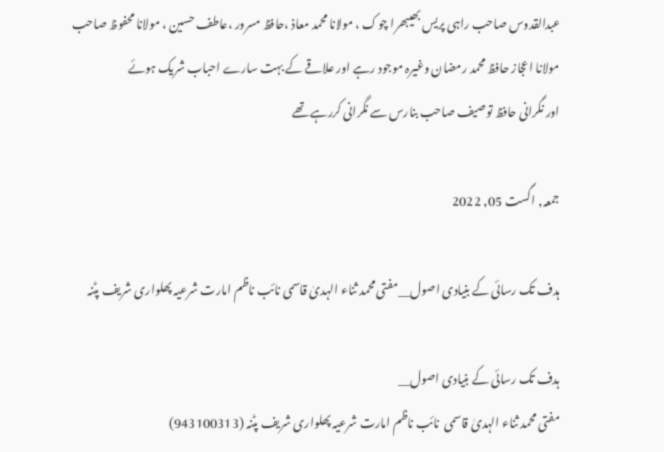عبدالقدوس صاحب راہی پریس بھیبھرا چوک ، مولانا محمد معاذ ،حافظ مسرور ،عاطف حسین ، مولانا محفوظ صاحب مولانا اعجاز حافظ محمد رمضان وغیرہ موجود رہے اور علاقے کے بہت سارے احباب شریک ہوئے
اور نگرانی حافظ توصیف صاحب بنارس سے نگرانی کررہے تھے

جمعہ, اگست 05, 2022

ہدف تک رسائی کے بنیادی اصول__مفتی محمد ثناء الہدیٰ قاسمی نائب ناظم امارت شرعیہ پھلواری شریف پٹنہ

ہدف تک رسائی کے بنیادی اصول__
مفتی محمد ثناء الہدیٰ قاسمی  نائب ناظم امارت شرعیہ پھلواری شریف پٹنہ (943100313)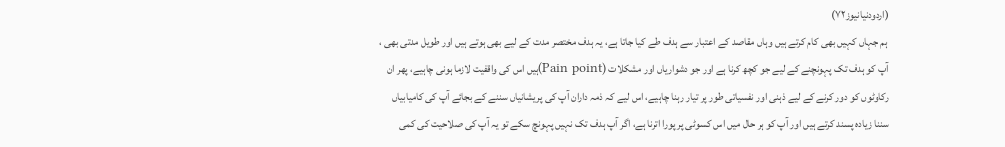(اردودنیانیوز٧٢)
 ہم جہاں کہیں بھی کام کرتے ہیں وہاں مقاصد کے اعتبار سے ہدف طے کیا جاتا ہے، یہ ہدف مختصر مدت کے لیے بھی ہوتے ہیں اور طویل مدتی بھی ، آپ کو ہدف تک پہونچنے کے لیے جو کچھ کرنا ہے اور جو دشواریاں اور مشکلات (Pain point)ہیں اس کی واقفیت لازما ہونی چاہیے، پھر ان رکاوٹوں کو دور کرنے کے لیے ذہنی اور نفسیاتی طور پر تیار رہنا چاہیے، اس لیے کہ ذمہ داران آپ کی پریشانیاں سننے کے بجائے آپ کی کامیابیاں سننا زیادہ پسند کرتے ہیں اور آپ کو ہر حال میں اس کسوٹی پر پورا اترنا ہے، اگر آپ ہدف تک نہیں پہونچ سکے تو یہ آپ کی صلاحیت کی کمی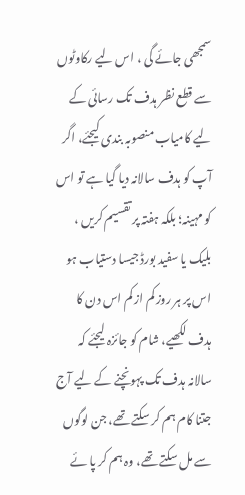سمجھی جائے گی ، اس لیے رکاوٹوں سے قطع نظر ہدف تک رسائی کے لیے کامیاب منصوبہ بندی کیجئے، اگر آپ کو ہدف سالانہ دیا گیا ہے تو اس کو مہینہ؛ بلکہ ہفتہ پر تقسیم کریں ، بلیک یا سفید بورڈ جیسا دستیاب ہو اس پر ہر روز کم از کم اس دن کا ہدف لکھیے، شام کو جائزہ لیجئے کہ سالانہ ہدف تک پہونچنے کے لیے آج جتنا کام ہم کر سکتے تھے، جن لوگوں سے مل سکتے تھے، وہ ہم کر پا ئے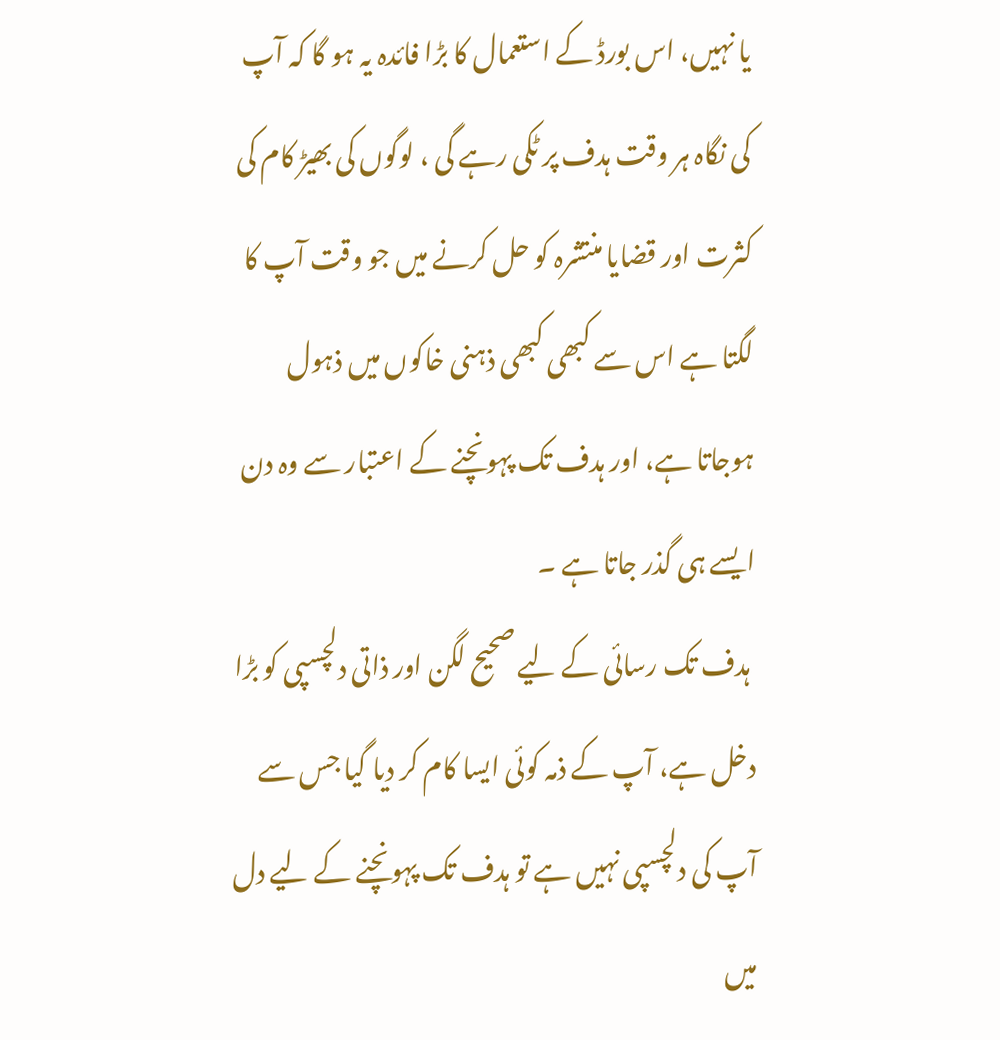یا نہیں، اس بورڈ کے استعمال کا بڑا فائدہ یہ ہو گا کہ آپ کی نگاہ ہر وقت ہدف پر ٹکی رہے گی ، لوگوں کی بھیڑ کام کی کثرت اور قضایا منتشرہ کو حل کرنے میں جو وقت آپ کا لگتا ہے اس سے کبھی کبھی ذہنی خاکوں میں ذہول ہوجاتا ہے، اور ہدف تک پہونچنے کے اعتبار سے وہ دن ایسے ہی گذر جاتا ہے ۔
 ہدف تک رسائی کے لیے صحیح لگن اور ذاتی دلچسپی کو بڑا دخل ہے، آپ کے ذمہ کوئی ایسا کام کر دیا گیا جس سے آپ کی دلچسپی نہیں ہے تو ہدف تک پہونچنے کے لیے دل میں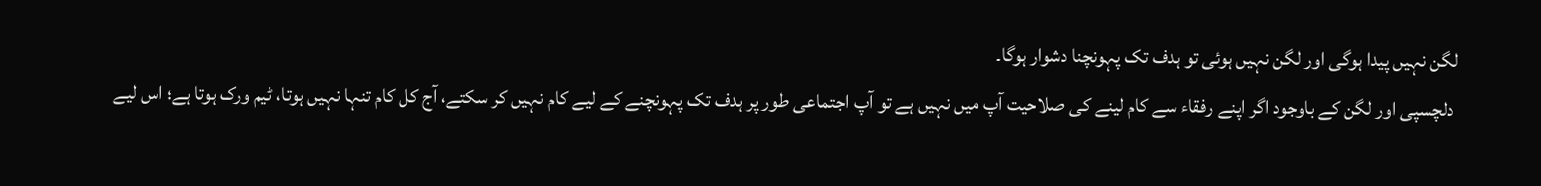لگن نہیں پیدا ہوگی اور لگن نہیں ہوئی تو ہدف تک پہونچنا دشوار ہوگا۔
 دلچسپی اور لگن کے باوجود اگر اپنے رفقاء سے کام لینے کی صلاحیت آپ میں نہیں ہے تو آپ اجتماعی طور پر ہدف تک پہونچنے کے لیے کام نہیں کر سکتے، آج کل کام تنہا نہیں ہوتا، ٹیم ورک ہوتا ہے؛ اس لیے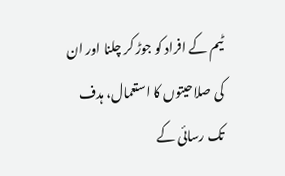ٹیم کے افراد کو جوڑ کر چلنا اور ان کی صلاحیتوں کا استعمال، ہدف تک رسائی کے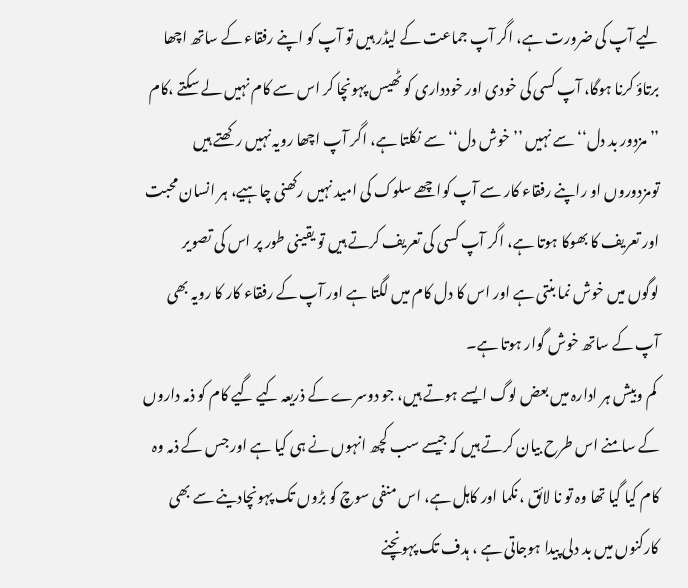لیے آپ کی ضرورت ہے، اگر آپ جماعت کے لیڈر ہیں تو آپ کو اپنے رفقاء کے ساتھ اچھا برتاؤ کرنا ہوگا، آپ کسی کی خودی اور خودداری کو ٹھیس پہونچا کر اس سے کام نہیں لے سکتے ،کام ’’مزدور بد دل‘‘ سے نہیں ’’خوش دل‘‘ سے نکلتا ہے، اگر آپ اچھا رویہ نہیں رکھتے ہیں تومزدوروں او راپنے رفقاء کار سے آپ کواچھے سلوک کی امید نہیں رکھنی چاہیے، ہر انسان محبت اور تعریف کا بھوکا ہوتا ہے، اگر آپ کسی کی تعریف کرتے ہیں تو یقینی طور پر اس کی تصویر لوگوں میں خوش نما بنتی ہے اور اس کا دل کام میں لگتا ہے اور آپ کے رفقاء کار کا رویہ بھی آپ کے ساتھ خوش گوار ہوتا ہے۔
 کم وبیش ہر ادارہ میں بعض لوگ ایسے ہوتے ہیں، جو دوسرے کے ذریعہ کیے گیے کام کو ذمہ داروں کے سامنے اس طرح بیان کرتے ہیں کہ جیسے سب کچھ انہوں نے ہی کیا ہے اور جس کے ذمہ وہ کام کیا گیا تھا وہ تو نا لائق ، نکما اور کاہل ہے، اس منفی سوچ کو بڑوں تک پہونچادینے سے بھی کارکنوں میں بد دلی پیدا ہوجاتی ہے ، ہدف تک پہونچنے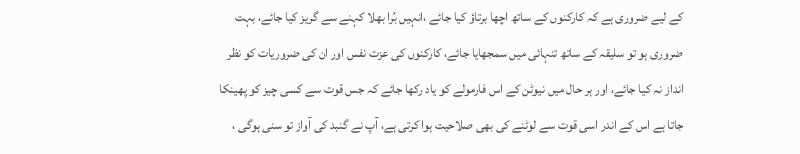کے لیے ضروری ہے کہ کارکنوں کے ساتھ اچھا برتاؤ کیا جائے ،انہیں بُرا بھلا کہنے سے گریز کیا جائے، بہت ضروری ہو تو سلیقہ کے ساتھ تنہائی میں سمجھایا جائے، کارکنوں کی عزت نفس اور ان کی ضروریات کو نظر انداز نہ کیا جائے، اور ہر حال میں نیوٹن کے اس فارمولے کو یاد رکھا جائے کہ جس قوت سے کسی چیز کو پھینکا جاتا ہے اس کے اندر اسی قوت سے لوٹنے کی بھی صلاحیت ہوا کرتی ہے، آپ نے گنبد کی آواز تو سنی ہوگی ،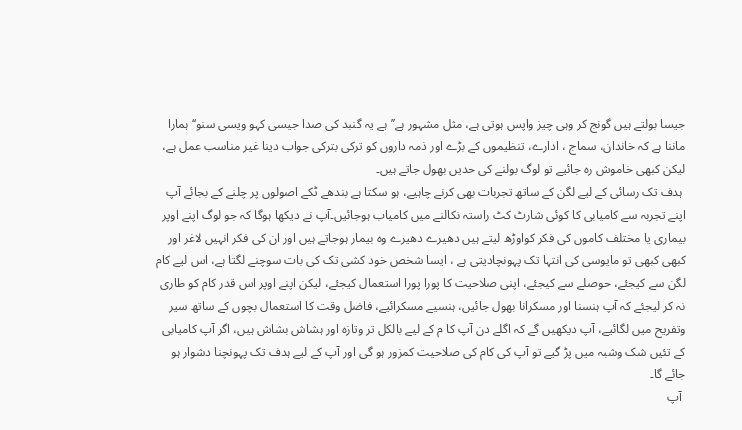جیسا بولتے ہیں گونج کر وہی چیز واپس ہوتی ہے، مثل مشہور ہے’’ہے یہ گنبد کی صدا جیسی کہو ویسی سنو‘‘ ہمارا ماننا ہے کہ خاندان، سماج ، ادارے، تنظیموں کے بڑے اور ذمہ داروں کو ترکی بترکی جواب دینا غیر مناسب عمل ہے، لیکن کبھی خاموش رہ جائیے تو لوگ بولنے کی حدیں بھول جاتے ہیں۔
 ہدف تک رسائی کے لیے لگن کے ساتھ تجربات بھی کرنے چاہیے، ہو سکتا ہے بندھے ٹکے اصولوں پر چلنے کے بجائے آپ اپنے تجربہ سے کامیابی کا کوئی شارٹ کٹ راستہ نکالنے میں کامیاب ہوجائیں۔آپ نے دیکھا ہوگا کہ جو لوگ اپنے اوپر بیماری یا مختلف کاموں کی فکر کواوڑھ لیتے ہیں دھیرے دھیرے وہ بیمار ہوجاتے ہیں اور ان کی فکر انہیں لاغر اور کبھی کبھی تو مایوسی کی انتہا تک پہونچادیتی ہے ، ایسا شخص خود کشی تک کی بات سوچنے لگتا ہے، اس لیے کام لگن سے کیجئے، حوصلے سے کیجئے، اپنی صلاحیت کا پورا پورا استعمال کیجئے، لیکن اپنے اوپر اس قدر کام کو طاری نہ کر لیجئے کہ آپ ہنسنا اور مسکرانا بھول جائیں، ہنسیے مسکرائیے، فاضل وقت کا استعمال بچوں کے ساتھ سیر وتفریح میں لگائیے، آپ دیکھیں گے کہ اگلے دن آپ کا م کے لیے بالکل تر وتازہ اور ہشاش بشاش ہیں، اگر آپ کامیابی کے تئیں شک وشبہ میں پڑ گیے تو آپ کی کام کی صلاحیت کمزور ہو گی اور آپ کے لیے ہدف تک پہونچنا دشوار ہو جائے گا۔
 آپ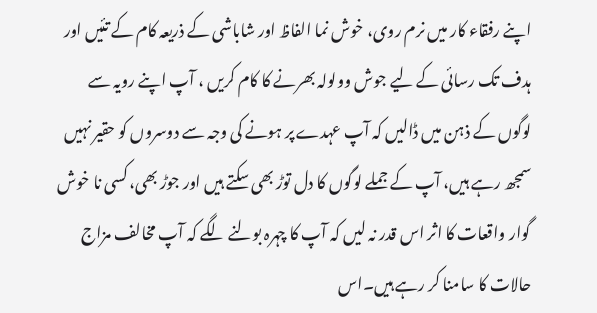اپنے رفقاء کار میں نرم روی، خوش نما الفاظ اور شاباشی کے ذریعہ کام کے تئیں اور ہدف تک رسائی کے لیے جوش وولولہ بھرنے کا کام کریں ، آپ اپنے رویہ سے لوگوں کے ذہن میں ڈالیں کہ آپ عہدے پر ہونے کی وجہ سے دوسروں کو حقیر نہیں سمجھ رہے ہیں، آپ کے جملے لوگوں کا دل توڑ بھی سکتے ہیں اور جوڑ بھی، کسی نا خوش گوار واقعات کا اثر اس قدر نہ لیں کہ آپ کا چہرہ بولنے لگے کہ آپ مخالف مزاج حالات کا سامنا کر رہے ہیں۔اس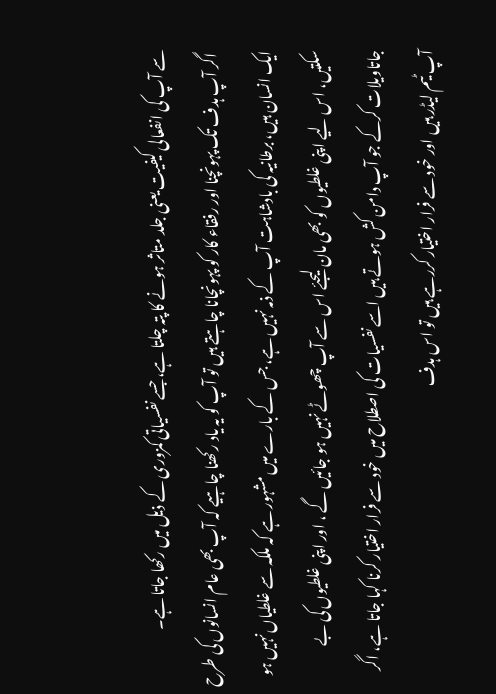سے آپ کی انفعالی کیفیت یعنی جلد متاثر ہونے کا پتہ چلتا ہے، جسے نفسیاتی کمزوری کے ذیل میں رکھا جاتا ہے۔
 اگر آپ ہدف تک پہونچنا اور رفقاء کار کو پہونچانا چاہتے ہیں تو آپ کو یہ یاد رکھنا چاہیے کہ آپ بھی عام انسانوں کی طرح ایک انسان ہیں، برطانیہ کی بادشاہت آپ کے ذمہ نہیں ہے، جس کے بارے میں مشہور ہے کہ ملکہ سے غلطیاں نہیں ہو سکتیں، اس لیے اپنی غلطیوں کو بھی مان لیجئے اس سے آپ چھوٹے نہیں ہو جائیں گے ، اور اپنی غلطیوں کی بے جاتاویلات کرکے جو آپ دامن کش ہوتے ہیں اسے نفسیات کی اصطلاح میں خود سے فرار اختیار کرنا کہا جاتا ہے، اگر آپ ٹیم لیڈر ہیں اور خود سے فرار اختیار کررہے ہیں تو اس ہدف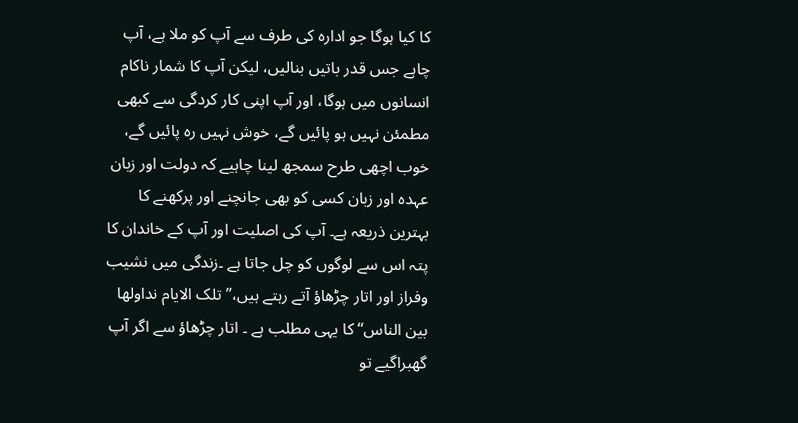کا کیا ہوگا جو ادارہ کی طرف سے آپ کو ملا ہے، آپ چاہے جس قدر باتیں بنالیں، لیکن آپ کا شمار ناکام انسانوں میں ہوگا، اور آپ اپنی کار کردگی سے کبھی مطمئن نہیں ہو پائیں گے، خوش نہیں رہ پائیں گے، خوب اچھی طرح سمجھ لینا چاہیے کہ دولت اور زبان عہدہ اور زبان کسی کو بھی جانچنے اور پرکھنے کا بہترین ذریعہ ہے۔ آپ کی اصلیت اور آپ کے خاندان کا پتہ اس سے لوگوں کو چل جاتا ہے ۔زندگی میں نشیب وفراز اور اتار چڑھاؤ آتے رہتے ہیں،’’ تلک الایام نداولھا بین الناس‘‘ کا یہی مطلب ہے ۔ اتار چڑھاؤ سے اگر آپ گھبراگیے تو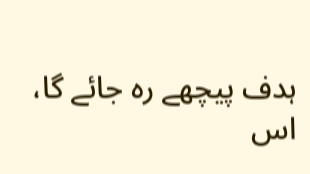ہدف پیچھے رہ جائے گا، اس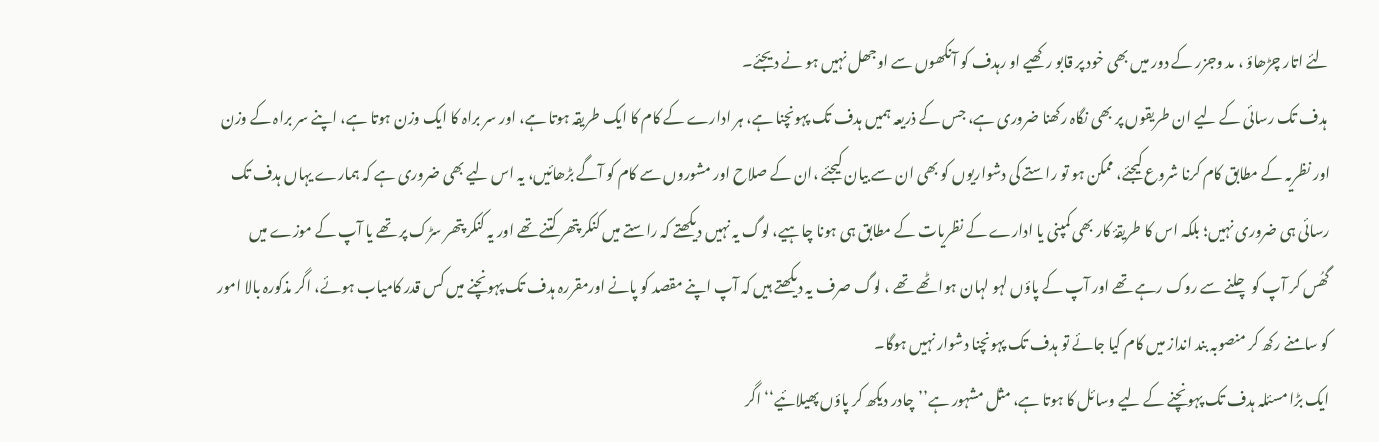لئے اتار چڑھاؤ ، مد وجزر کے دور میں بھی خود پر قابو رکھیے او رہدف کو آنکھوں سے اوجھل نہیں ہو نے دیجئے۔
 ہدف تک رسائی کے لیے ان طریقوں پر بھی نگاہ رکھنا ضروری ہے، جس کے ذریعہ ہمیں ہدف تک پہونچنا ہے، ہر ادارے کے کام کا ایک طریقہ ہوتا ہے، اور سر براہ کا ایک وزن ہوتا ہے، اپنے سر براہ کے وزن اور نظریہ کے مطابق کام کرنا شروع کیجئے، ممکن ہو تو راستے کی دشواریوں کو بھی ان سے بیان کیجئے ،ان کے صلاح اور مشوروں سے کام کو آگے بڑھائیں، یہ اس لیے بھی ضروری ہے کہ ہمارے یہاں ہدف تک رسائی ہی ضروری نہیں؛ بلکہ اس کا طریقۂ کار بھی کمپنی یا ادارے کے نظریات کے مطابق ہی ہونا چاہیے، لوگ یہ نہیں دیکھتے کہ راستے میں کنکر پتھر کتنے تھے اور یہ کنکر پتھر سڑک پر تھے یا آپ کے موزے میں گھُس کر آپ کو چلنے سے روک رہے تھے اور آپ کے پاؤں لہو لہان ہوا ٹھے تھے ، لوگ صرف یہ دیکھتے ہیں کہ آپ اپنے مقصد کو پانے اورمقررہ ہدف تک پہونچنے میں کس قدر کامیاب ہوئے، اگر مذکورہ بالا امور کو سامنے رکھ کر منصوبہ بند انداز میں کام کیا جائے تو ہدف تک پہونچنا دشوار نہیں ہوگا۔
ایک بڑا مسئلہ ہدف تک پہونچنے کے لیے وسائل کا ہوتا ہے، مثل مشہور ہے’’چادر دیکھ کر پاؤں پھیلائیے‘‘ اگر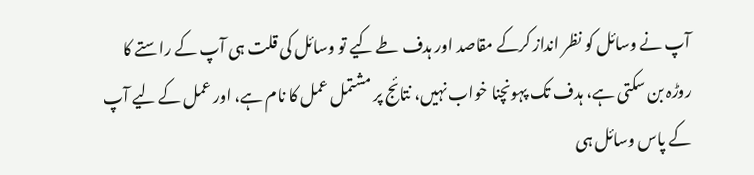آپ نے وسائل کو نظر انداز کرکے مقاصد اور ہدف طے کیے تو وسائل کی قلت ہی آپ کے راستے کا روڑہ بن سکتی ہے، ہدف تک پہونچنا خواب نہیں، نتائج پر مشتمل عمل کا نام ہے، اور عمل کے لیے آپ کے پاس وسائل ہی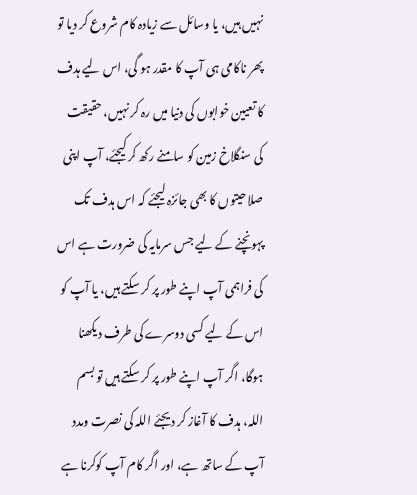نہیں ہیں، یا وسائل سے زیادہ کام شروع کر دیا تو پھر ناکامی ہی آپ کا مقدر ہو گی، اس لیے ہدف کا تعیین خوابوں کی دنیا میں رہ کر نہیں، حقیقت کی سنگلاخ زمین کو سامنے رکھ کر کیجئے، آپ اپنی صلاحیتوں کا بھی جائزہ لیجئے کہ اس ہدف تک پہونچنے کے لیے جس سرمایہ کی ضرورت ہے اس کی فراہمی آپ اپنے طور پر کر سکتے ہیں، یا آپ کو اس کے لیے کسی دوسرے کی طرف دیکھنا ہوگا، اگر آپ اپنے طور پر کر سکتے ہیں تو بسم اللہ، ہدف کا آغاز کر دیجئے اللہ کی نصرت ومدد آپ کے ساتھ ہے، اور اگر کام آپ کوکرنا ہے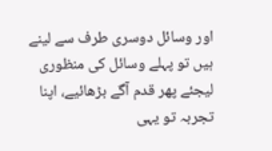اور وسائل دوسری طرف سے لینے ہیں تو پہلے وسائل کی منظوری لیجئے پھر قدم آگے بڑھائیے، اپنا تجربہ تو یہی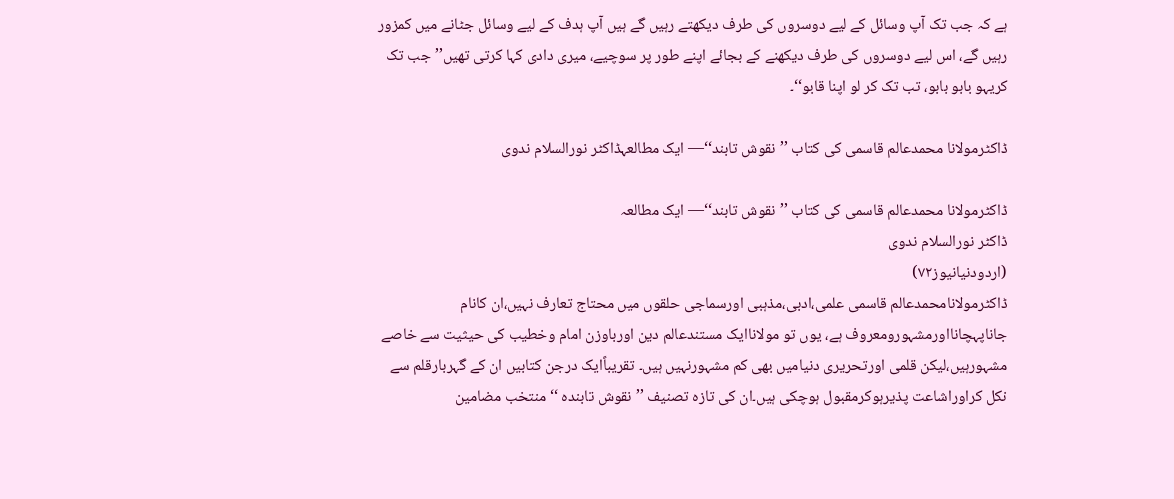ہے کہ جب تک آپ وسائل کے لیے دوسروں کی طرف دیکھتے رہیں گے ہیں آپ ہدف کے لیے وسائل جٹانے میں کمزور رہیں گے، اس لیے دوسروں کی طرف دیکھنے کے بجائے اپنے طور پر سوچیے، میری دادی کہا کرتی تھیں’’جب تک کریہو بابو بابو، تب تک کر لو اپنا قابو‘‘۔

ڈاکٹرمولانا محمدعالم قاسمی کی کتاب ’’نقوش تابند‘‘— ایک مطالعہڈاکٹر نورالسلام ندوی

ڈاکٹرمولانا محمدعالم قاسمی کی کتاب ’’نقوش تابند‘‘— ایک مطالعہ
ڈاکٹر نورالسلام ندوی
(اردودنیانیوز٧٢)
ڈاکٹرمولانامحمدعالم قاسمی علمی،ادبی،مذہبی اورسماجی حلقوں میں محتاج تعارف نہیں،ان کانام جاناپہچانااورمشہورومعروف ہے، یوں تو مولاناایک مستندعالم دین اورباوزن امام وخطیب کی حیثیت سے خاصے مشہورہیں،لیکن قلمی اورتحریری دنیامیں بھی کم مشہورنہیں ہیں۔ تقریباًایک درجن کتابیں ان کے گہربارقلم سے نکل کراوراشاعت پذیرہوکرمقبول ہوچکی ہیں۔ان کی تازہ تصنیف ’’نقوش تابندہ ‘‘ منتخب مضامین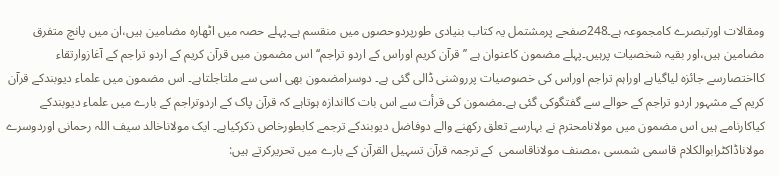ومقالات اورتبصرے کامجموعہ ہے۔248صفحے پرمشتمل یہ کتاب بنیادی طورپردوحصوں میں منقسم ہے۔پہلے حصہ میں اٹھارہ مضامین ہیں،ان میں پانچ متفرق مضامین ہیں،اور بقیہ شخصیات پرہیں۔پہلے مضمون کاعنوان ہے ’’قرآن کریم اوراس کے اردو تراجم‘‘اس مضمون میں قرآن کریم کے اردو تراجم کے آغازوارتقاء کااختصارسے جائزہ لیاگیاہے اوراہم تراجم اوراس کی خصوصیات پرروشنی ڈالی گئی ہے۔ دوسرامضمون بھی اسی سے ملتاجلتاہے۔ اس مضمون میں علماء دیوبندکے قرآن کریم کے مشہور اردو تراجم کے حوالے سے گفتگوکی گئی ہے۔مضمون کی قرأت سے اس بات کااندازہ ہوتاہے کہ قرآن پاک کے اردوتراجم کے بارے میں علماء دیوبندکے کیاکارنامے ہیں اس مضمون میں مولانامحترم نے بہارسے تعلق رکھنے والے دوفاضل دیوبندکے ترجمے کابطورخاص ذکرکیاہے۔ ایک مولاناخالد سیف اللہ رحمانی اوردوسرے مولاناڈاکٹرابوالکلام قاسمی شمسی ،مصنف مولاناقاسمی  کے ترجمہ قرآن تسہیل القرآن کے بارے میں تحریرکرتے ہیں: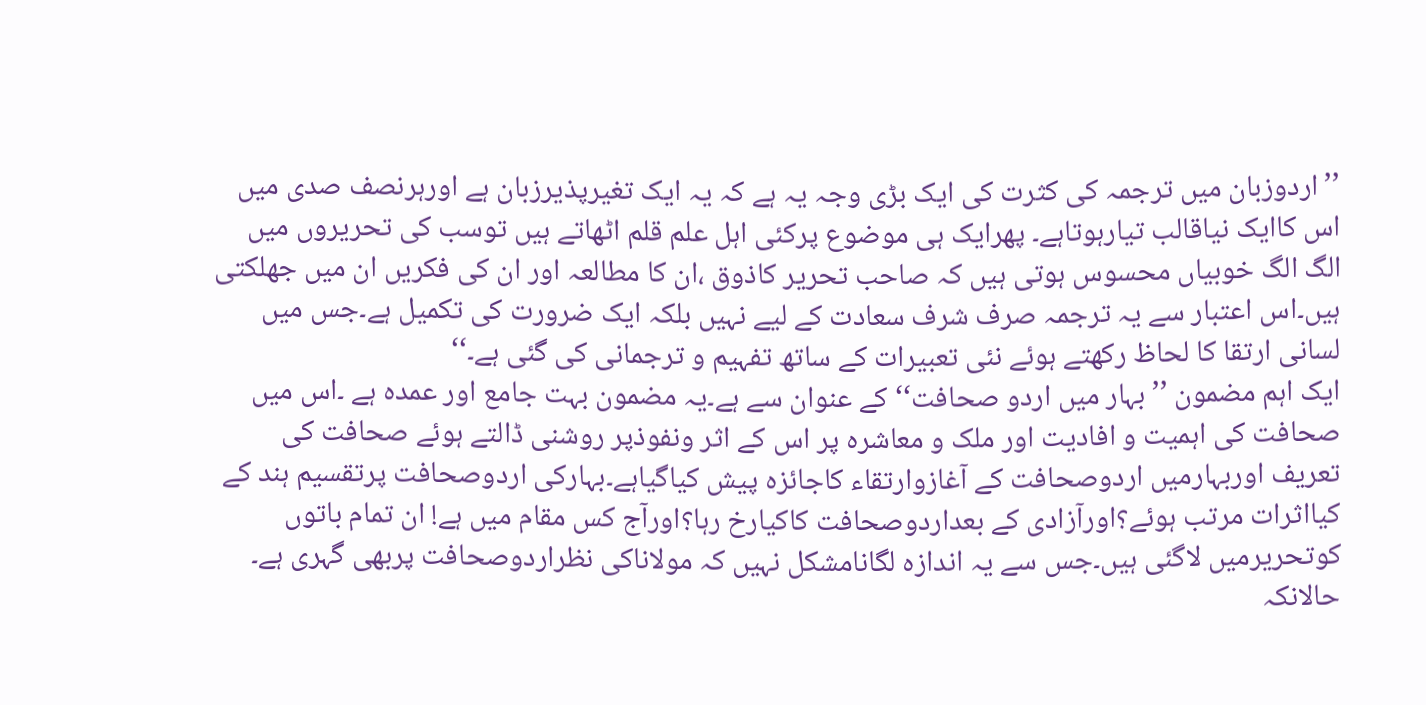’’اردوزبان میں ترجمہ کی کثرت کی ایک بڑی وجہ یہ ہے کہ یہ ایک تغیرپذیرزبان ہے اورہرنصف صدی میں اس کاایک نیاقالب تیارہوتاہے۔ پھرایک ہی موضوع پرکئی اہل علم قلم اٹھاتے ہیں توسب کی تحریروں میں الگ الگ خوبیاں محسوس ہوتی ہیں کہ صاحب تحریر کاذوق ،ان کا مطالعہ اور ان کی فکریں ان میں جھلکتی ہیں۔اس اعتبار سے یہ ترجمہ صرف شرف سعادت کے لیے نہیں بلکہ ایک ضرورت کی تکمیل ہے۔جس میں لسانی ارتقا کا لحاظ رکھتے ہوئے نئی تعبیرات کے ساتھ تفہیم و ترجمانی کی گئی ہے۔‘‘
ایک اہم مضمون ’’بہار میں اردو صحافت‘‘کے عنوان سے ہے۔یہ مضمون بہت جامع اور عمدہ ہے ۔اس میں صحافت کی اہمیت و افادیت اور ملک و معاشرہ پر اس کے اثر ونفوذپر روشنی ڈالتے ہوئے صحافت کی تعریف اوربہارمیں اردوصحافت کے آغازوارتقاء کاجائزہ پیش کیاگیاہے۔بہارکی اردوصحافت پرتقسیم ہند کے کیااثرات مرتب ہوئے؟اورآزادی کے بعداردوصحافت کاکیارخ رہا؟اورآج کس مقام میں ہے! ان تمام باتوں کوتحریرمیں لاگئی ہیں۔جس سے یہ اندازہ لگانامشکل نہیں کہ مولاناکی نظراردوصحافت پربھی گہری ہے۔ حالانکہ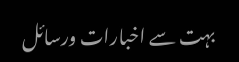بہت سے اخبارات ورسائل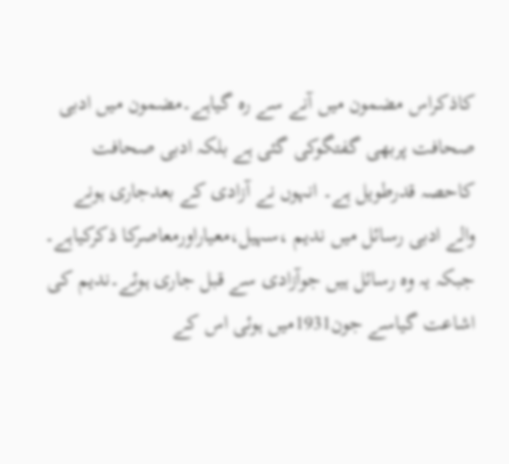کاذکراس مضمون میں آنے سے رہ گیاہے۔مضمون میں ادبی صحافت پربھی گفتگوکی گئی ہے بلکہ ادبی صحافت کاحصہ قدرطویل ہے۔ انہوں نے آزادی کے بعدجاری ہونے والے ادبی رسائل میں ندیم ،سہیل،معیاراورمعاصرکا ذکرکیاہے۔ جبکہ یہ وہ رسائل ہیں جوآزادی سے قبل جاری ہوئے۔ندیم کی اشاعت گیاسے جون1931میں ہوئی اس کے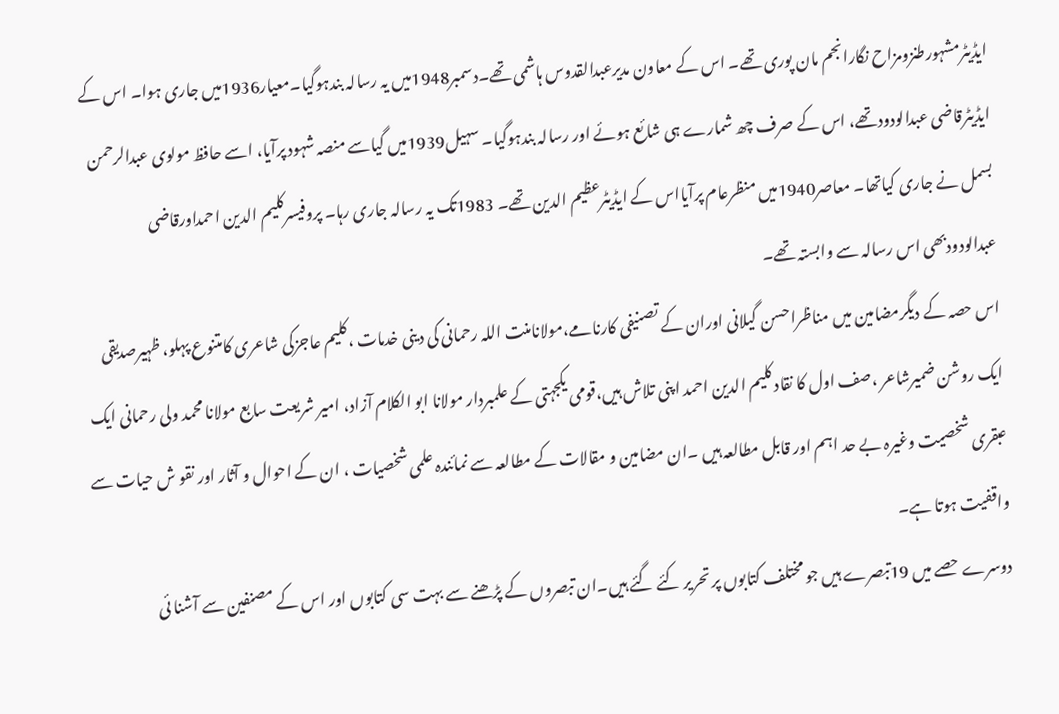ایڈیٹرمشہورطنزومزاح نگارانجم مان پوری تھے۔ اس کے معاون مدیرعبدالقدوس ہاشمی تھے۔دسمبر1948میں یہ رسالہ بندہوگیا۔معیار1936میں جاری ہوا۔ اس کے ایڈیٹرقاضی عبدالودودتھے، اس کے صرف چھ شمارے ہی شائع ہوئے اور رسالہ بندہوگیا۔ سہیل1939میں گیاسے منصہ شہود پرآیا، اسے حافظ مولوی عبدالرحمن بسمل نے جاری کیاتھا۔ معاصر1940میں منظرعام پرآیااس کے ایڈیٹرعظیم الدین تھے۔ 1983تک یہ رسالہ جاری رہا۔ پروفیسرکلیم الدین احمداورقاضی عبدالودودبھی اس رسالہ سے وابستہ تھے۔
اس حصہ کے دیگرمضامین میں مناظراحسن گیلانی اوران کے تصنیفی کارنامے،مولانامنت اللہ رحمانی کی دینی خدمات ،کلیم عاجزکی شاعری کامتنوع پہلو، ظہیرصدیقی ایک روشن ضمیرشاعر ،صف اول کا نقاد کلیم الدین احمد اپنی تلاش ہیں،قومی یکجہتی کے علمبردار مولانا ابو الکلام آزاد، امیر شریعت سابع مولانا محمد ولی رحمانی ایک عبقری شخصیت وغیرہ بے حد اہم اور قابل مطالعہ ہیں ۔ان مضامین و مقالات کے مطالعہ سے نمائندہ علمی شخصیات ، ان کے احوال و آثار اور نقو ش حیات سے واقفیت ہوتا ہے۔
دوسرے حصے میں 19تبصرے ہیں جو مختلف کتابوں پر تحریر کئے گئے ہیں۔ان تبصروں کے پڑھنے سے بہت سی کتابوں اور اس کے مصنفین سے آشنا ئی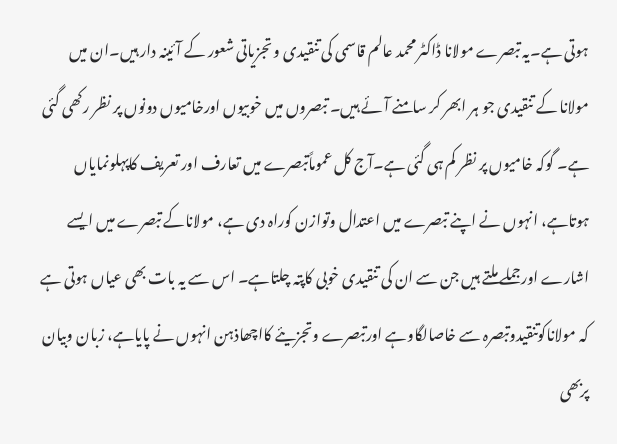ہوتی ہے۔یہ تبصرے مولانا ڈاکٹر محمد عالم قاسمی کی تنقیدی و تجزیاتی شعور کے آئینہ دار ہیں۔ان میں مولانا کے تنقیدی جو ہر ابھر کر سامنے آئے ہیں۔ تبصروں میں خوبیوں اورخامیوں دونوں پر نظر رکھی گئی ہے۔ گوکہ خامیوں پر نظر کم ہی گئی ہے۔آج کل عموماًتبصرے میں تعارف اور تعریف کاپہلونمایاں ہوتاہے، انہوں نے اپنے تبصرے میں اعتدال وتوازن کوراہ دی ہے، مولاناکے تبصرے میں ایسے اشارے اورجملے ملتے ہیں جن سے ان کی تنقیدی خوبی کاپتہ چلتاہے۔ اس سے یہ بات بھی عیاں ہوتی ہے کہ مولاناکوتنقیدوتبصرہ سے خاصالگاوہے اورتبصرے وتجزیئے کااچھاذہن انہوں نے پایاہے، زبان وبیان پربھی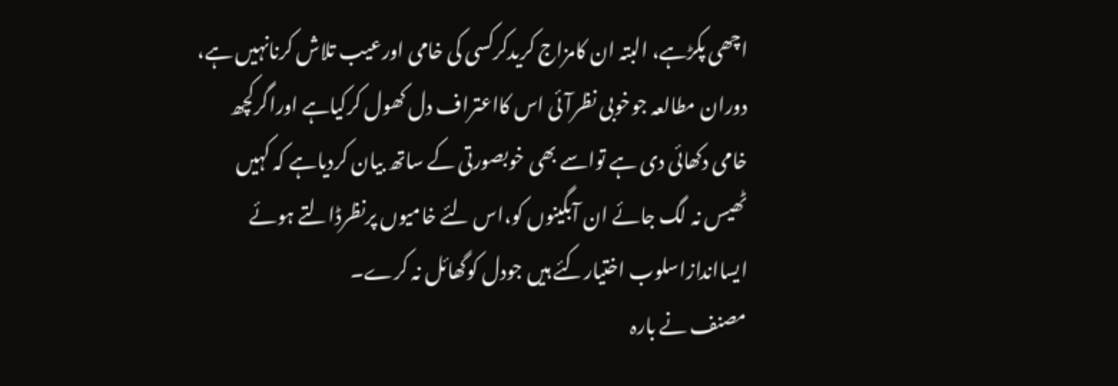اچھی پکڑہے، البتہ ان کامزاج کریدکرکسی کی خامی اورعیب تلاش کرنانہیں ہے، دوران مطالعہ جوخوبی نظرآئی اس کااعتراف دل کھول کرکیاہے اوراگرکچھ خامی دکھائی دی ہے تواسے بھی خوبصورتی کے ساتھ بیان کردیاہے کہ کہیں ٹھیس نہ لگ جائے ان آبگینوں کو،اس لئے خامیوں پرنظرڈالتے ہوئے ایسااندازاسلوب اختیارکئے ہیں جودل کوگھائل نہ کرے۔
مصنف نے بارہ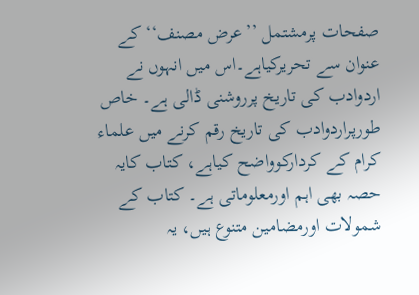صفحات پرمشتمل ’’عرض مصنف‘‘ کے عنوان سے تحریرکیاہے۔اس میں انہوں نے اردوادب کی تاریخ پرروشنی ڈالی ہے۔ خاص طورپراردوادب کی تاریخ رقم کرنے میں علماء کرام کے کردارکوواضح کیاہے، کتاب کایہ حصہ بھی اہم اورمعلوماتی ہے۔ کتاب کے شمولات اورمضامین متنوع ہیں، یہ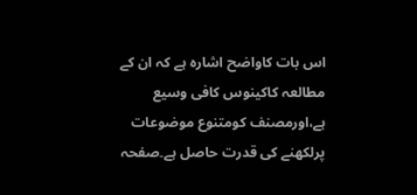اس بات کاواضح اشارہ ہے کہ ان کے مطالعہ کاکینوس کافی وسیع ہے،اورمصنف کومتنوع موضوعات پرلکھنے کی قدرت حاصل ہے۔صفحہ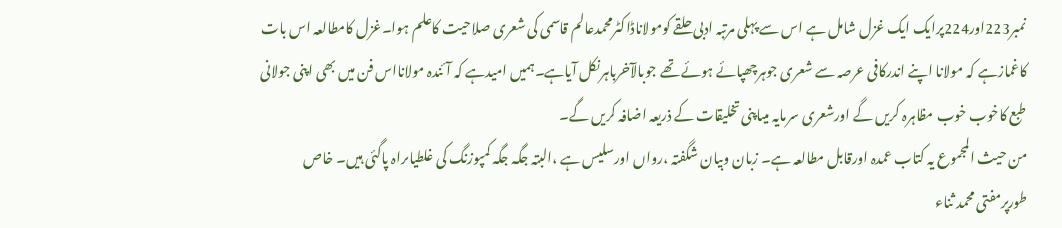نمبر223اور224پرایک ایک غزل شامل ہے اس سے پہلی مرتبہ ادبی حلقے کومولاناڈاکٹرمحمدعالم قاسمی کی شعری صلاحیت کاعلم ہوا۔غزل کامطالعہ اس بات کاغمازہے کہ مولانا اپنے اندرکافی عرصہ سے شعری جوہرچھپائے ہوئے تھے جوبالآخرباہرنکل آیاہے۔ہمیں امیدہے کہ آئندہ مولانااس فن میں بھی اپنی جولانی طبع کاخوب خوب مظاہرہ کریں گے اورشعری سرمایہ میںاپنی تخلیقات کے ذریعہ اضافہ کریں گے۔
من حیث المجموع یہ کتاب عمدہ اورقابل مطالعہ ہے۔ زبان وبیان شگفتہ ،رواں اورسلیس ہے ،البتہ جگہ جگہ کمپوزنگ کی غلطیاںراہ پاگئی ہیں۔ خاص طورپرمفتی محمد ثناء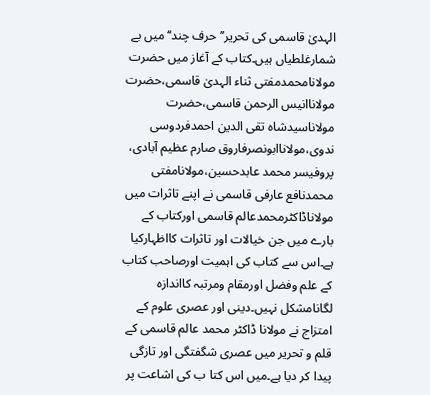الہدیٰ قاسمی کی تحریر’’حرف چند‘‘میں بے شمارغلطیاں ہیں۔کتاب کے آغاز میں حضرت مولانامحمدمفتی ثناء الہدیٰ قاسمی،حضرت مولاناانیس الرحمن قاسمی،حضرت مولاناسیدشاہ تقی الدین احمدفردوسی ندوی،مولاناابونصرفاروق صارم عظیم آبادی، پروفیسر محمد عابدحسین،مولانامفتی محمدنافع عارفی قاسمی نے اپنے تاثرات میں مولاناڈاکٹرمحمدعالم قاسمی اورکتاب کے بارے میں جن خیالات اور تاثرات کااظہارکیا ہے۔اس سے کتاب کی اہمیت اورصاحب کتاب کے علم وفضل اورمقام ومرتبہ کااندازہ لگانامشکل نہیں۔دینی اور عصری علوم کے امتزاج نے مولانا ڈاکٹر محمد عالم قاسمی کے قلم و تحریر میں عصری شگفتگی اور تازگی پیدا کر دیا ہے۔میں اس کتا ب کی اشاعت پر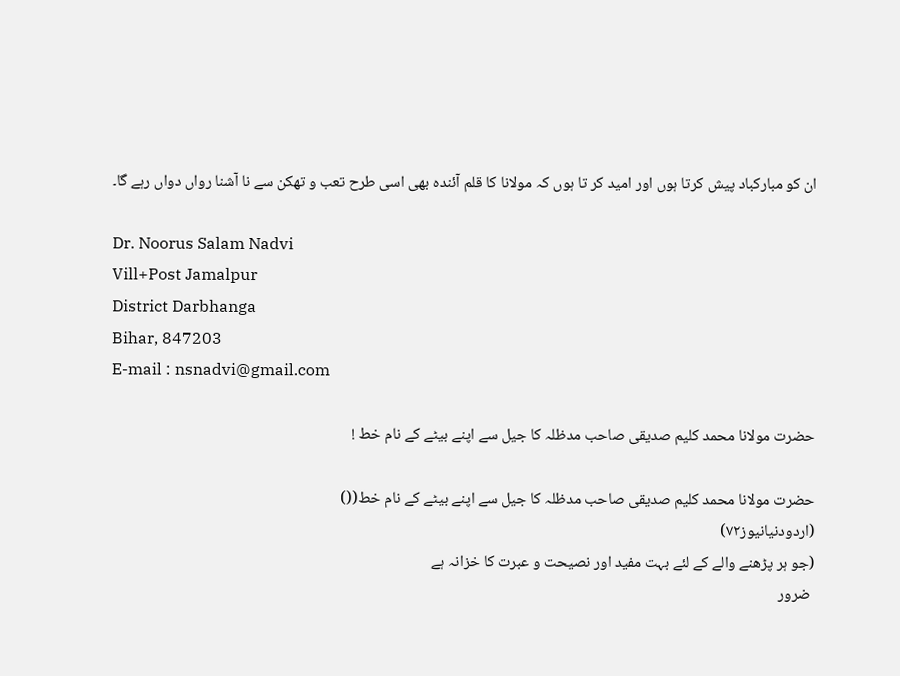ان کو مبارکباد پیش کرتا ہوں اور امید کر تا ہوں کہ مولانا کا قلم آئندہ بھی اسی طرح تعب و تھکن سے نا آشنا رواں دواں رہے گا۔

Dr. Noorus Salam Nadvi
Vill+Post Jamalpur
District Darbhanga
Bihar, 847203
E-mail : nsnadvi@gmail.com

حضرت مولانا محمد کلیم صدیقی صاحب مدظلہ کا جیل سے اپنے بیٹے کے نام خط !

حضرت مولانا محمد کلیم صدیقی صاحب مدظلہ کا جیل سے اپنے بیٹے کے نام خط(()
(اردودنیانیوز٧٢)
(جو ہر پڑھنے والے کے لئے بہت مفید اور نصیحت و عبرت کا خزانہ ہے
 ضرور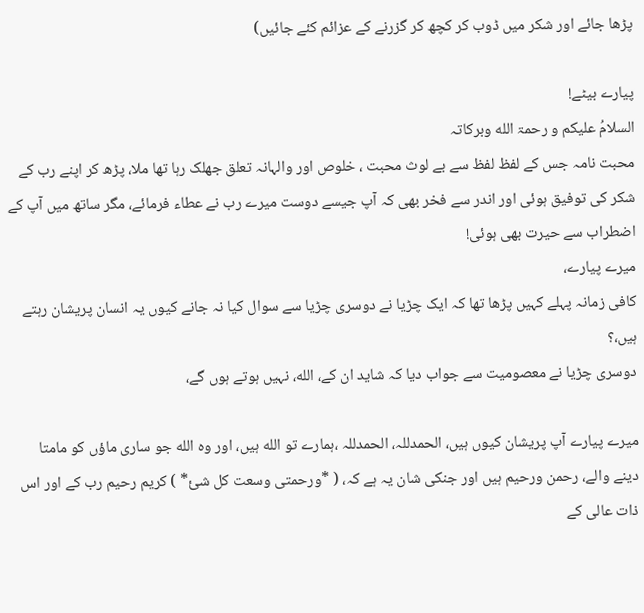پڑھا جائے اور شکر میں ڈوب کر کچھ کر گزرنے کے عزائم کئے جائیں)

پیارے بیٹے!
السلامُ علیکم و رحمۃ الله وبرکاتہ
محبت نامہ جس کے لفظ لفظ سے بے لوث محبت ، خلوص اور والہانہ تعلق جھلک رہا تھا ملا، پڑھ کر اپنے رب کے شکر کی توفیق ہوئی اور اندر سے فخر بھی کہ آپ جیسے دوست میرے رب نے عطاء فرمائے، مگر ساتھ میں آپ کے اضطراب سے حیرت بھی ہوئی!
میرے پیارے،
کافی زمانہ پہلے کہیں پڑھا تھا کہ ایک چڑیا نے دوسری چڑیا سے سوال کیا نہ جانے کیوں یہ انسان پریشان رہتے ہیں،؟
دوسری چڑیا نے معصومیت سے جواب دیا کہ شاید ان کے، الله، نہیں ہوتے ہوں گے،

میرے پیارے آپ پریشان کیوں ہیں، الحمدللہ، الحمدللہ ،ہمارے تو الله ہیں، اور وہ الله جو ساری ماؤں کو مامتا دینے والے، رحمن ورحیم ہیں اور جنکی شان یہ ہے کہ، ( *ورحمتی وسعت کل شئ* ) کریم رحیم رب کے اور اس ذات عالی کے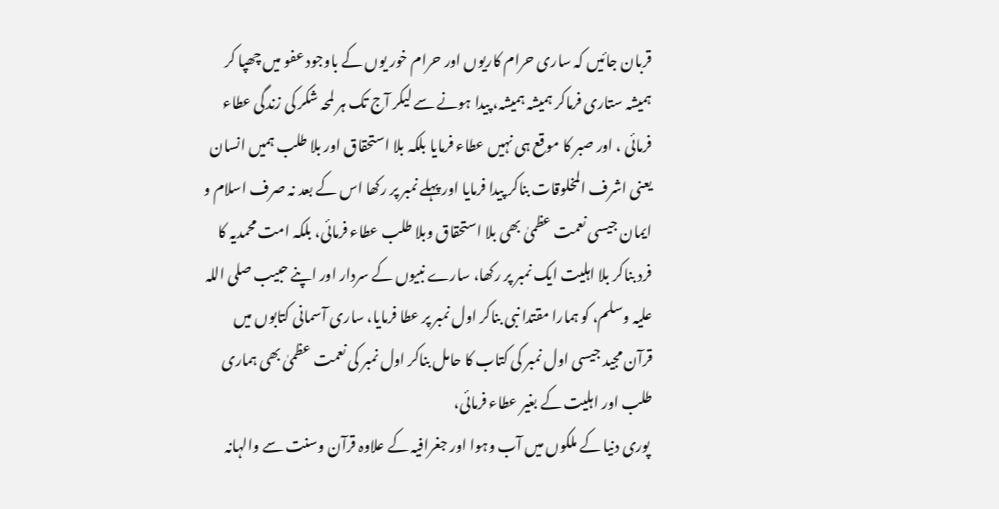قربان جائیں کہ ساری حرام کاریوں اور حرام خور یوں کے باوجود عفو میں چھپا کر ہمیشہ ستاری فرماکر ہمیشہ ہمیشہ، پیدا ہونے سے لیکر آج تک ہر لمحہ شکر کی زندگی عطاء فرمائی ، اور صبر کا موقع ہی نہیں عطاء فرمایا بلکہ بلا استحقاق اور بلا طلب ہمیں انسان یعنی اشرف المخلوقات بناکر پیدا فرمایا اور پہلے نمبر پر رکھا اس کے بعد نہ صرف اسلام و ایمان جیسی نعمت عظمیٰ بھی بلا استحقاق وبلا طلب عطاء فرمائی، بلکہ امت محمدیہ کا فرد بناکر بلا اہلیت ایک نمبر پر رکھا، سارے نبیوں کے سردار اور اپنے حبیب صلی اللہ علیہ وسلم، کو ہمارا مقتدا نبی بناکر اول نمبر پر عطا فرمایا، ساری آسمانی کتابوں میں قرآن مجید جیسی اول نمبر کی کتاب کا حامل بناکر اول نمبر کی نعمت عظمیٰ بھی ہماری طلب اور اہلیت کے بغیر عطاء فرمائی،
 پوری دنیا کے ملکوں میں آب وہوا اور جغرافیہ کے علاوہ قرآن وسنت سے والہانہ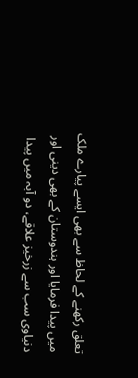تعلق رکھنے کے لحاظ سے بھی ایسے پیارے ملک میں پیدا فرمایا اور ہندوستان کے بھی دینی اور دنیاوی سب سے زرخیز علاقے، دو آبہ میں پیدا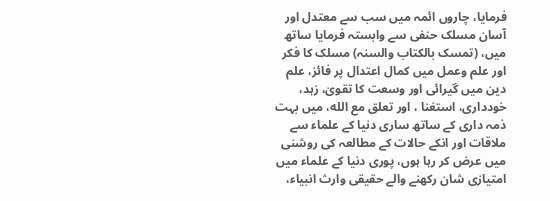فرمایا، چاروں ائمہ میں سب سے معتدل اور آسان مسلک حنفی سے وابستہ فرمایا ساتھ میں، (تمسک بالکتاب والسنہ) مسلک کا فکر اور علم وعمل میں کمال اعتدال پر فائز، علم دین میں گیرائی اور وسعت کا تقویٰ، زہد، خودداری، استغنا ، اور تعلق مع الله، میں بہت ذمہ داری کے ساتھ ساری دنیا کے علماء سے ملاقات اور انکے حالات کے مطالعہ کی روشنی میں عرض کر رہا ہوں، پوری دنیا کے علماء میں امتیازی شان رکھنے والے حقیقی وارث انبیاء،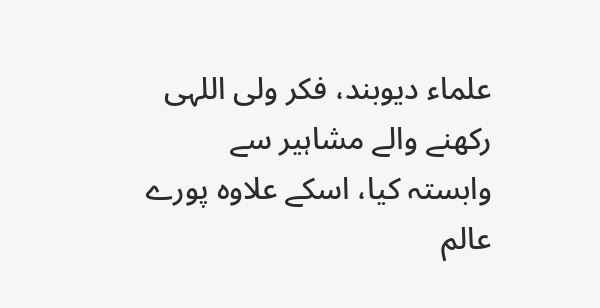علماء دیوبند، فکر ولی اللہی رکھنے والے مشاہیر سے وابستہ کیا، اسکے علاوہ پورے عالم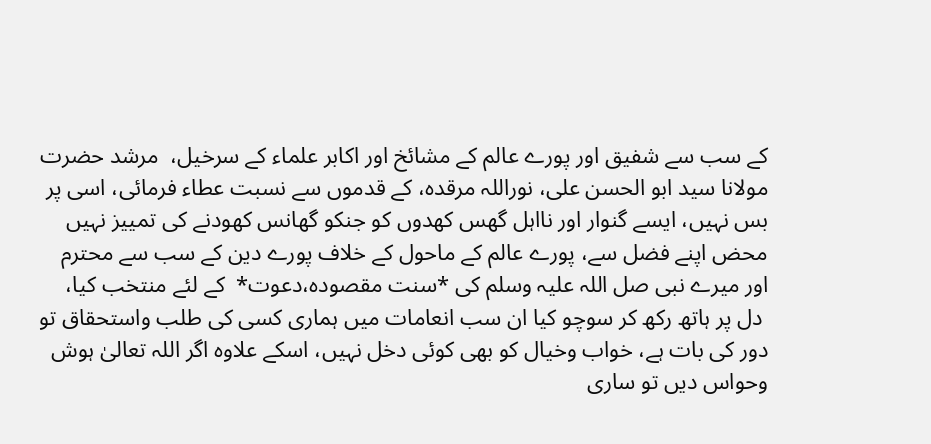کے سب سے شفیق اور پورے عالم کے مشائخ اور اکابر علماء کے سرخیل،  مرشد حضرت مولانا سید ابو الحسن علی، نوراللہ مرقدہ، کے قدموں سے نسبت عطاء فرمائی، اسی پر بس نہیں، ایسے گنوار اور نااہل گھس کھدوں کو جنکو گھانس کھودنے کی تمییز نہیں محض اپنے فضل سے، پورے عالم کے ماحول کے خلاف پورے دین کے سب سے محترم اور میرے نبی صل اللہ علیہ وسلم کی *سنت مقصودہ،دعوت*  کے لئے منتخب کیا،
 دل پر ہاتھ رکھ کر سوچو کیا ان سب انعامات میں ہماری کسی کی طلب واستحقاق تو دور کی بات ہے، خواب وخیال کو بھی کوئی دخل نہیں، اسکے علاوہ اگر اللہ تعالیٰ ہوش وحواس دیں تو ساری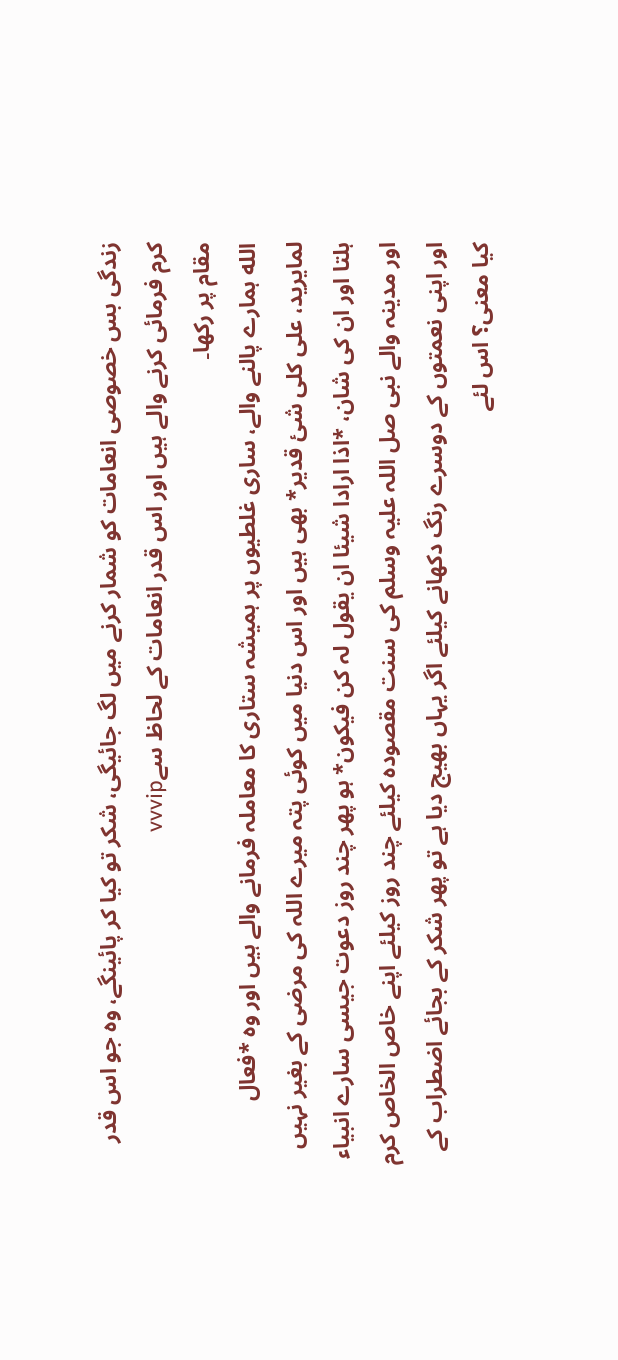زندگی بس خصوصی انعامات کو شمار کرنے میں لگ جائیگی، شکر تو کیا کر پائینگے، وہ جو اس قدر کرم فرمائی کرنے والے ہیں اور اس قدر انعامات کے لحاظ سےvvvip
مقام پر رکھا۔
الله ہمارے پالنے والے، ساری غلطیوں پر ہمیشہ ستاری کا معاملہ فرمانے والے ہیں اور وہ *فعال لمایرید، علی کلی شئ قدیر* بھی ہیں اور اس دنیا میں کوئی پتہ میرے اللہ کی مرضی کے بغیر نہیں ہلتا اور ان کی شان، *اذا ارادا شیئا ان یقول لہ کن فیکون* ہو پھر چند روز دعوت جیسی سارے انبیاء اور مدینہ والے نبی صل اللہ علیہ وسلم کی سنت مقصودہ کیلئے چند روز کیلئے اپنے خاص الخاص کرم اور اپنی نعمتوں کے دوسرے رنگ دکھانے کیلئے اگر یہاں بھیج دیا ہے تو پھر شکر کے بجائے اضطراب کے کیا معنی؟ اس لئے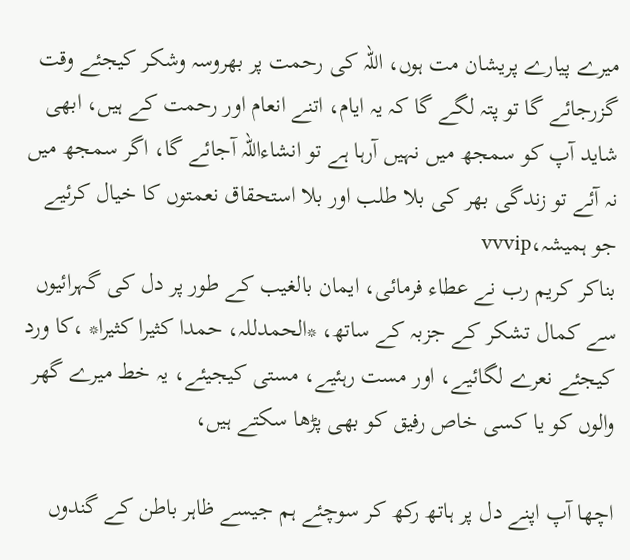میرے پیارے پریشان مت ہوں، اللہ کی رحمت پر بھروسہ وشکر کیجئے وقت گزرجائے گا تو پتہ لگے گا کہ یہ ایام، اتنے انعام اور رحمت کے ہیں، ابھی شاید آپ کو سمجھ میں نہیں آرہا ہے تو انشاءاللہ آجائے گا، اگر سمجھ میں نہ آئے تو زندگی بھر کی بلا طلب اور بلا استحقاق نعمتوں کا خیال کرئیے جو ہمیشہ،vvvip
بناکر کریم رب نے عطاء فرمائی، ایمان بالغیب کے طور پر دل کی گہرائیوں سے کمال تشکر کے جزبہ کے ساتھ، *الحمدللہ، حمدا کثیرا کثیرا* ،کا ورد کیجئے نعرے لگائیے، اور مست رہئیے، مستی کیجیئے، یہ خط میرے گھر والوں کو یا کسی خاص رفیق کو بھی پڑھا سکتے ہیں،

اچھا آپ اپنے دل پر ہاتھ رکھ کر سوچئے ہم جیسے ظاہر باطن کے گندوں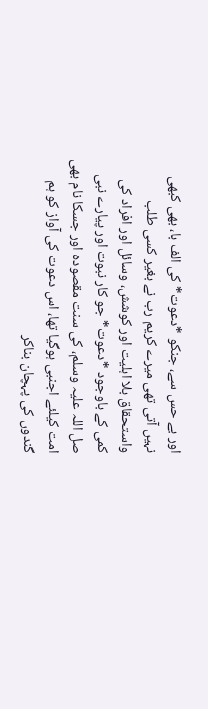اور بے حس سے، جنکو *دعوت* کی الف با، بھی کبھی نہیں آتی تھی میرے کریم رب نے بغیر کسی طلب واستحقاق بلا اہلیت اور کوشش، وسائل اور افراد کی کمی کے باوجود *دعوت* جو کار نبوت اور پیارے نبی صل اللہ علیہ وسلم، کی سنت مقصودہ اور جسکا نام بھی امت کیلئے اجنبی ہوگیا تھا، اس دعوت کی آواز کو ہم گندوں کی پہچان بناکر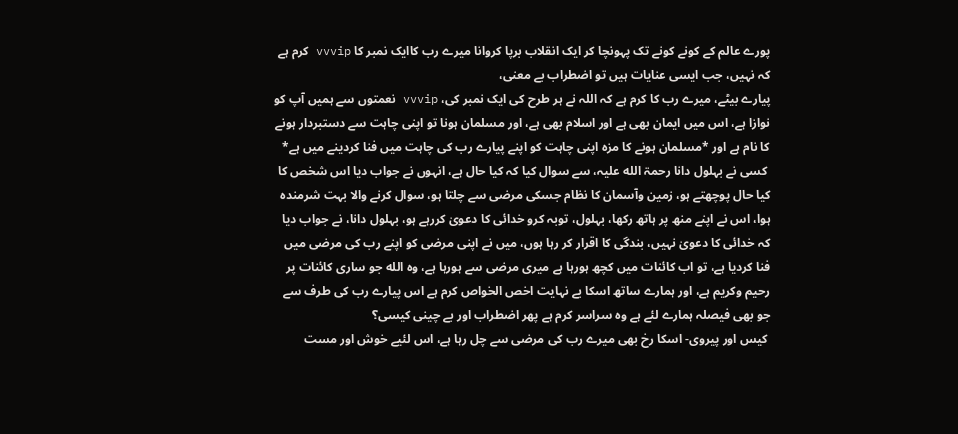پورے عالم کے کونے کونے تک پہونچا کر ایک انقلاب برپا کروانا میرے رب کاایک نمبر کا vvvip کرم ہے کہ نہیں، جب ایسی عنایات ہیں تو اضطراب بے معنی،
پیارے بیٹے، میرے رب کا کرم ہے کہ اللہ نے ہر طرح کی ایک نمبر کی، vvvip نعمتوں سے ہمیں آپ کو نوازا ہے، اس میں ایمان بھی ہے اور اسلام بھی ہے، اور مسلمان ہونا تو اپنی چاہت سے دستبردار ہونے کا نام ہے اور *مسلمان ہونے کا مزہ اپنی چاہت کو اپنے پیارے رب کی چاہت میں فنا کردینے میں ہے*
 کسی نے بہلول دانا رحمۃ الله علیہ، سے سوال کیا کہ کیا حال ہے، انہوں نے جواب دیا اس شخص کا کیا حال پوچھتے ہو، زمین وآسمان کا نظام جسکی مرضی سے چلتا ہو، سوال کرنے والا بہت شرمندہ ہوا، اس نے اپنے منھ پر ہاتھ رکھا، بہلول، توبہ کرو خدائی کا دعویٰ کررہے ہو، بہلول دانا، نے جواب دیا کہ خدائی کا دعویٰ نہیں، بندگی کا اقرار کر رہا ہوں، میں نے اپنی مرضی کو اپنے رب کی مرضی میں فنا کردیا ہے، تو اب کائنات میں کچھ ہورہا ہے میری مرضی سے ہورہا ہے، وہ الله جو ساری کائنات پر رحیم وکریم ہے، اور ہمارے ساتھ اسکا بے نہایت اخص الخواص کرم ہے اس پیارے رب کی طرف سے جو بھی فیصلہ ہمارے لئے ہے وہ سراسر کرم ہے پھر اضطراب اور بے چینی کیسی؟
 کیس اور پیروی- اسکا رخ بھی میرے رب کی مرضی سے چل رہا ہے، اس لئیے خوش اور مست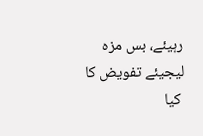رہیئے، بس مزہ لیجیئے تفویض کا
 کیا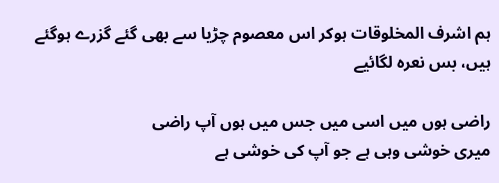ہم اشرف المخلوقات ہوکر اس معصوم چڑیا سے بھی گئے گزرے ہوگئے ہیں، بس نعرہ لگائیے

راضی ہوں میں اسی میں جس میں ہوں آپ راضی
میری خوشی وہی ہے جو آپ کی خوشی ہے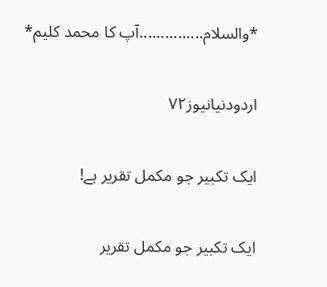*والسلام...............آپ کا محمد کلیم*

اردودنیانیوز۷۲

ایک تکبیر جو مکمل تقریر ہے!

ایک تکبیر جو مکمل تقریر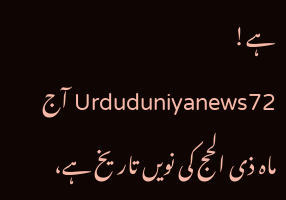ہے!                   Urduduniyanews72 آج ماہ ذی الحج کی نویں تاریخ ہے،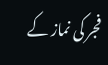فجر کی نماز کے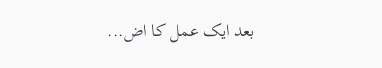بعد ایک عمل کا اض...